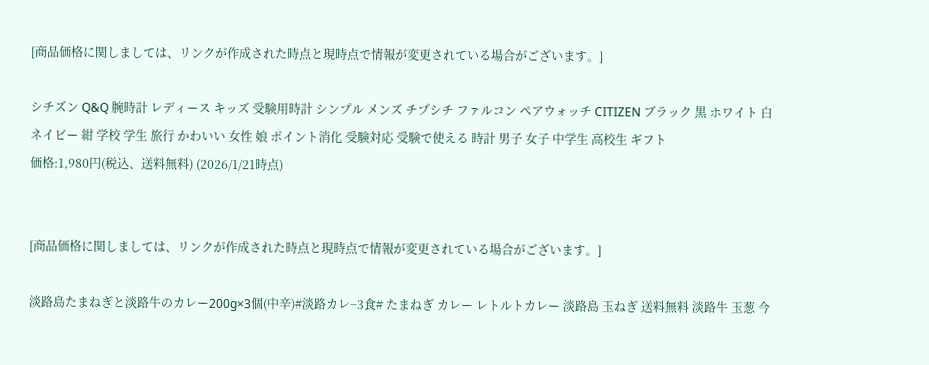[商品価格に関しましては、リンクが作成された時点と現時点で情報が変更されている場合がございます。]

シチズン Q&Q 腕時計 レディース キッズ 受験用時計 シンプル メンズ チプシチ ファルコン ペアウォッチ CITIZEN ブラック 黒 ホワイト 白 ネイビー 紺 学校 学生 旅行 かわいい 女性 娘 ポイント消化 受験対応 受験で使える 時計 男子 女子 中学生 高校生 ギフト
価格:1,980円(税込、送料無料) (2026/1/21時点)


[商品価格に関しましては、リンクが作成された時点と現時点で情報が変更されている場合がございます。]

淡路島たまねぎと淡路牛のカレー200g×3個(中辛)#淡路カレ−3食# たまねぎ カレー レトルトカレー 淡路島 玉ねぎ 送料無料 淡路牛 玉葱 今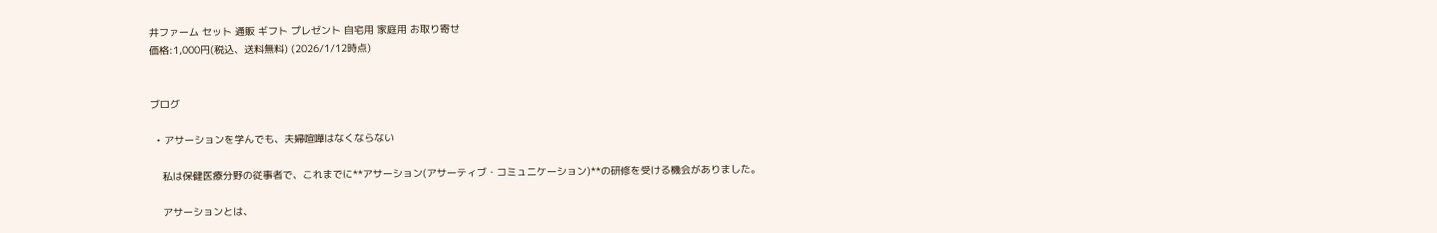井ファーム セット 通販 ギフト プレゼント 自宅用 家庭用 お取り寄せ
価格:1,000円(税込、送料無料) (2026/1/12時点)


ブログ

  • アサーションを学んでも、夫婦喧嘩はなくならない

    私は保健医療分野の従事者で、これまでに**アサーション(アサーティブ・コミュニケーション)**の研修を受ける機会がありました。

    アサーションとは、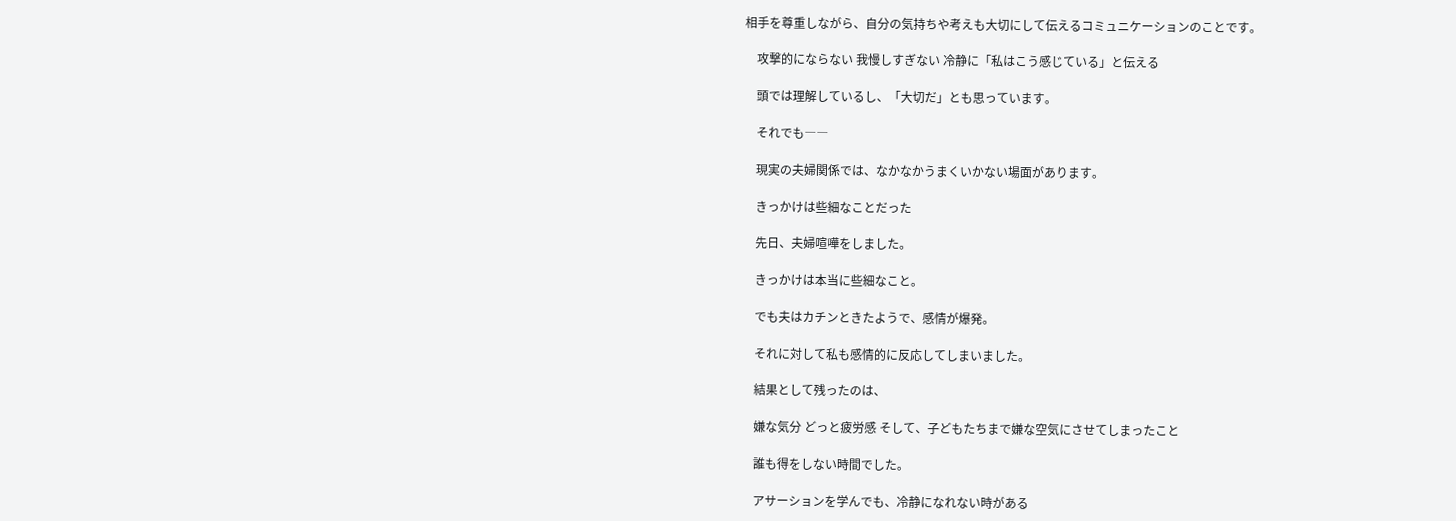相手を尊重しながら、自分の気持ちや考えも大切にして伝えるコミュニケーションのことです。

    攻撃的にならない 我慢しすぎない 冷静に「私はこう感じている」と伝える

    頭では理解しているし、「大切だ」とも思っています。

    それでも――

    現実の夫婦関係では、なかなかうまくいかない場面があります。

    きっかけは些細なことだった

    先日、夫婦喧嘩をしました。

    きっかけは本当に些細なこと。

    でも夫はカチンときたようで、感情が爆発。

    それに対して私も感情的に反応してしまいました。

    結果として残ったのは、

    嫌な気分 どっと疲労感 そして、子どもたちまで嫌な空気にさせてしまったこと

    誰も得をしない時間でした。

    アサーションを学んでも、冷静になれない時がある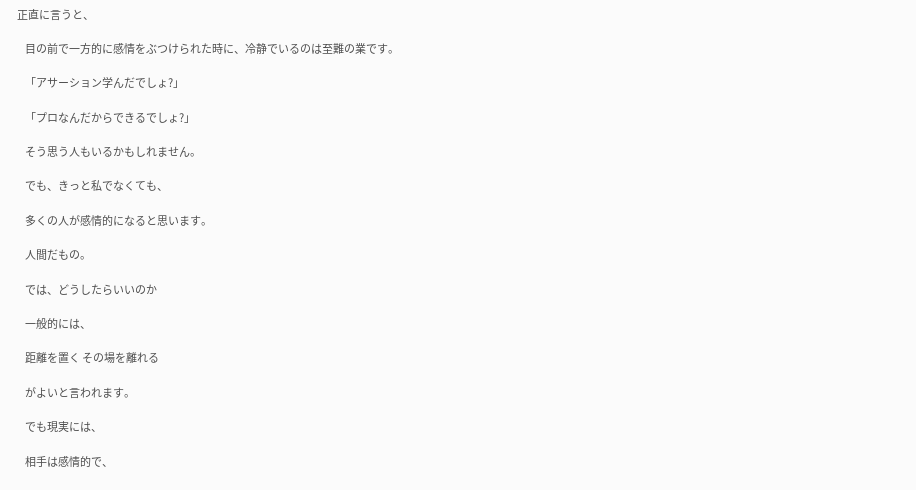正直に言うと、

    目の前で一方的に感情をぶつけられた時に、冷静でいるのは至難の業です。

    「アサーション学んだでしょ?」

    「プロなんだからできるでしょ?」

    そう思う人もいるかもしれません。

    でも、きっと私でなくても、

    多くの人が感情的になると思います。

    人間だもの。

    では、どうしたらいいのか

    一般的には、

    距離を置く その場を離れる

    がよいと言われます。

    でも現実には、

    相手は感情的で、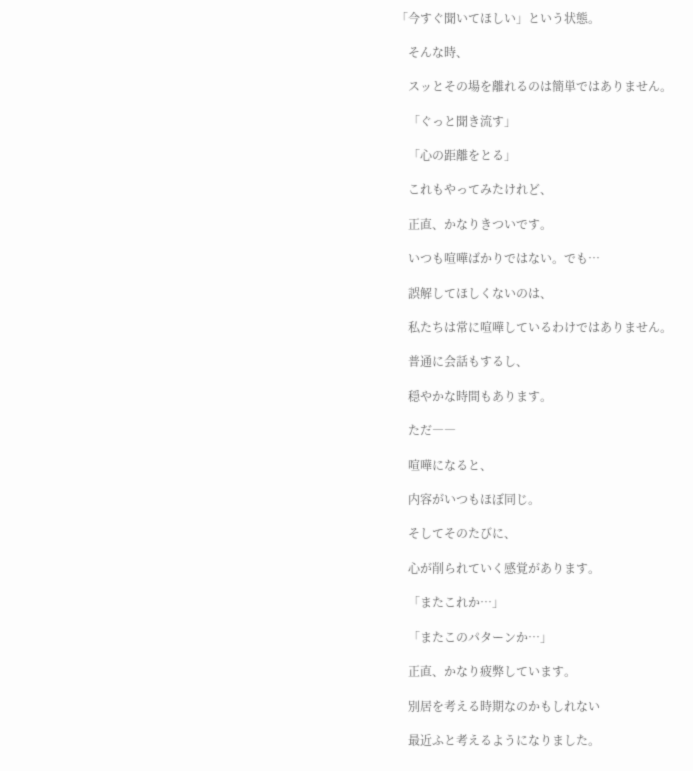「今すぐ聞いてほしい」という状態。

    そんな時、

    スッとその場を離れるのは簡単ではありません。

    「ぐっと聞き流す」

    「心の距離をとる」

    これもやってみたけれど、

    正直、かなりきついです。

    いつも喧嘩ばかりではない。でも…

    誤解してほしくないのは、

    私たちは常に喧嘩しているわけではありません。

    普通に会話もするし、

    穏やかな時間もあります。

    ただ――

    喧嘩になると、

    内容がいつもほぼ同じ。

    そしてそのたびに、

    心が削られていく感覚があります。

    「またこれか…」

    「またこのパターンか…」

    正直、かなり疲弊しています。

    別居を考える時期なのかもしれない

    最近ふと考えるようになりました。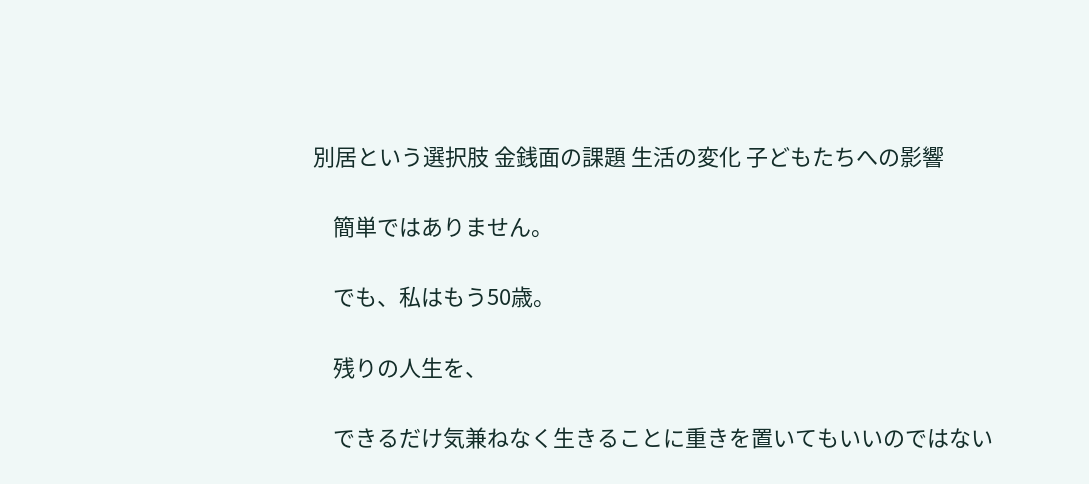別居という選択肢 金銭面の課題 生活の変化 子どもたちへの影響

    簡単ではありません。

    でも、私はもう50歳。

    残りの人生を、

    できるだけ気兼ねなく生きることに重きを置いてもいいのではない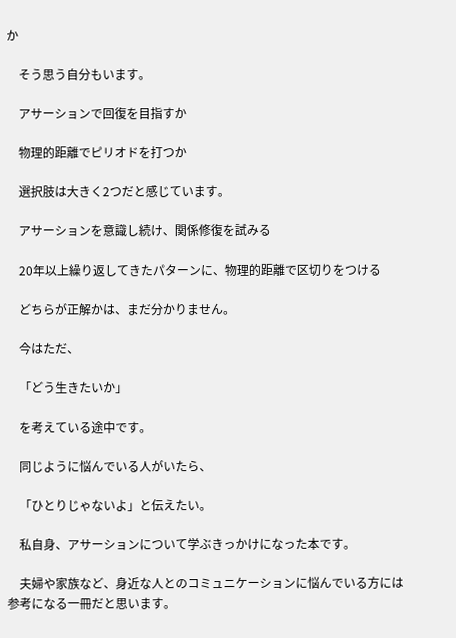か

    そう思う自分もいます。

    アサーションで回復を目指すか

    物理的距離でピリオドを打つか

    選択肢は大きく2つだと感じています。

    アサーションを意識し続け、関係修復を試みる

    20年以上繰り返してきたパターンに、物理的距離で区切りをつける

    どちらが正解かは、まだ分かりません。

    今はただ、

    「どう生きたいか」

    を考えている途中です。

    同じように悩んでいる人がいたら、

    「ひとりじゃないよ」と伝えたい。

    私自身、アサーションについて学ぶきっかけになった本です。

    夫婦や家族など、身近な人とのコミュニケーションに悩んでいる方には参考になる一冊だと思います。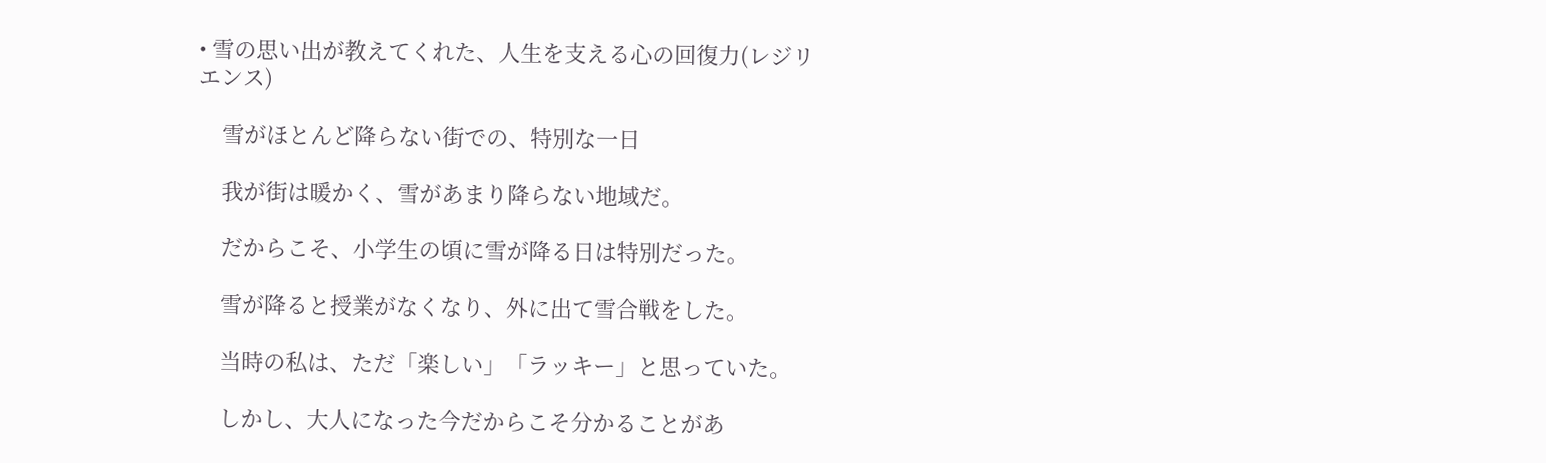• 雪の思い出が教えてくれた、人生を支える心の回復力(レジリエンス)

    雪がほとんど降らない街での、特別な一日

    我が街は暖かく、雪があまり降らない地域だ。

    だからこそ、小学生の頃に雪が降る日は特別だった。

    雪が降ると授業がなくなり、外に出て雪合戦をした。

    当時の私は、ただ「楽しい」「ラッキー」と思っていた。

    しかし、大人になった今だからこそ分かることがあ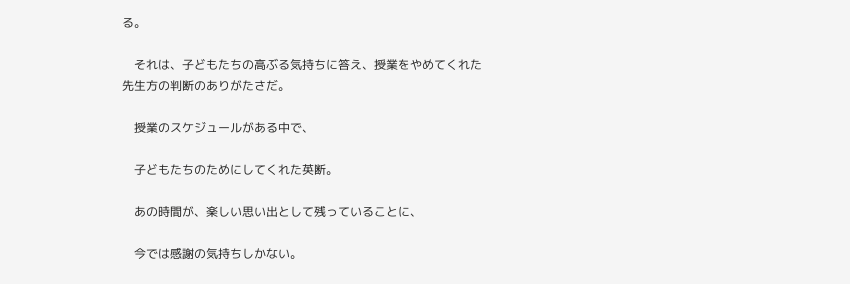る。

    それは、子どもたちの高ぶる気持ちに答え、授業をやめてくれた先生方の判断のありがたさだ。

    授業のスケジュールがある中で、

    子どもたちのためにしてくれた英断。

    あの時間が、楽しい思い出として残っていることに、

    今では感謝の気持ちしかない。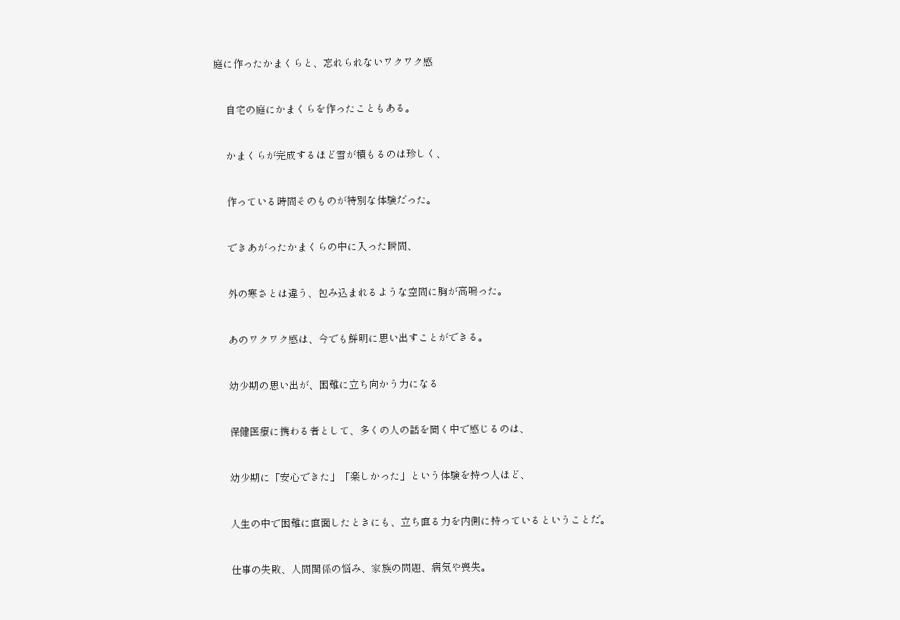庭に作ったかまくらと、忘れられないワクワク感

    自宅の庭にかまくらを作ったこともある。

    かまくらが完成するほど雪が積もるのは珍しく、

    作っている時間そのものが特別な体験だった。

    できあがったかまくらの中に入った瞬間、

    外の寒さとは違う、包み込まれるような空間に胸が高鳴った。

    あのワクワク感は、今でも鮮明に思い出すことができる。

    幼少期の思い出が、困難に立ち向かう力になる

    保健医療に携わる者として、多くの人の話を聞く中で感じるのは、

    幼少期に「安心できた」「楽しかった」という体験を持つ人ほど、

    人生の中で困難に直面したときにも、立ち直る力を内側に持っているということだ。

    仕事の失敗、人間関係の悩み、家族の問題、病気や喪失。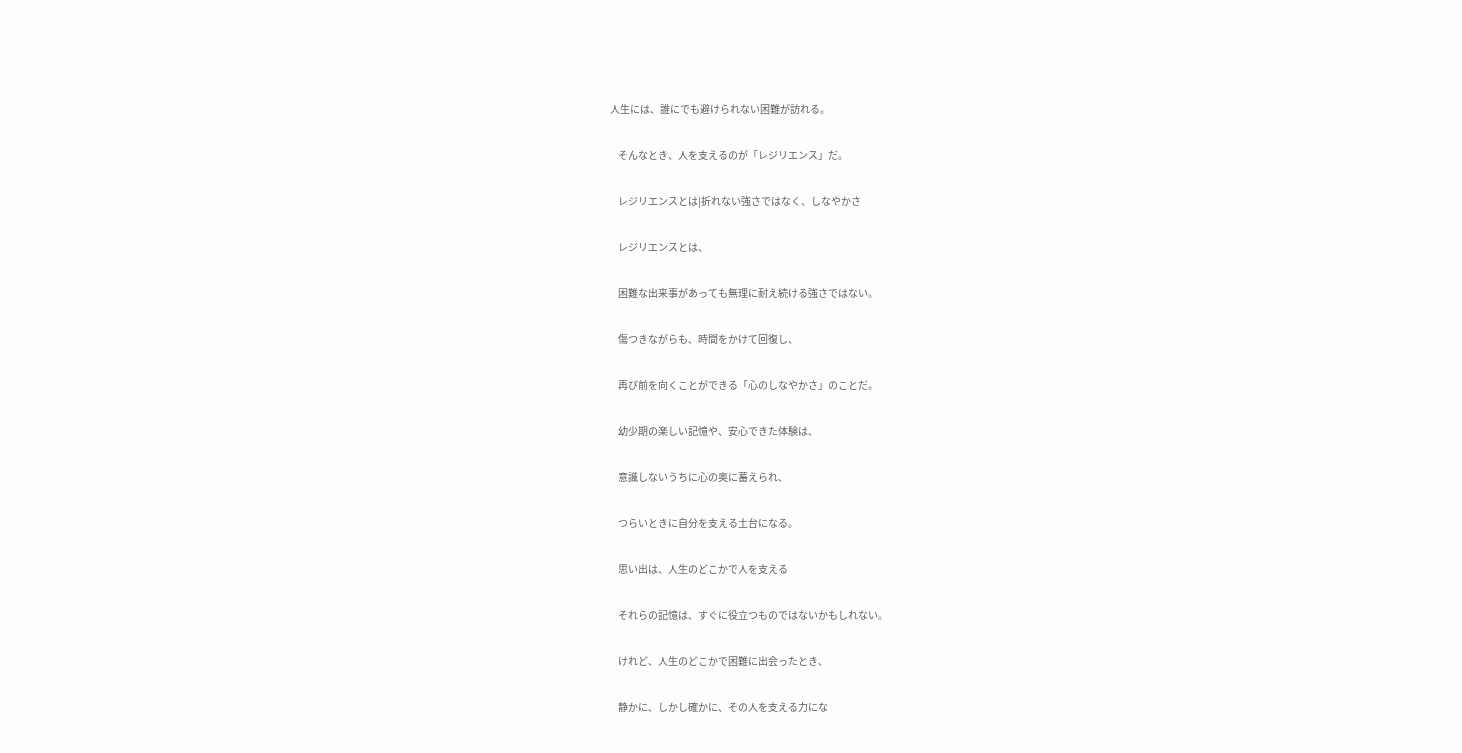人生には、誰にでも避けられない困難が訪れる。

    そんなとき、人を支えるのが「レジリエンス」だ。

    レジリエンスとは|折れない強さではなく、しなやかさ

    レジリエンスとは、

    困難な出来事があっても無理に耐え続ける強さではない。

    傷つきながらも、時間をかけて回復し、

    再び前を向くことができる「心のしなやかさ」のことだ。

    幼少期の楽しい記憶や、安心できた体験は、

    意識しないうちに心の奥に蓄えられ、

    つらいときに自分を支える土台になる。

    思い出は、人生のどこかで人を支える

    それらの記憶は、すぐに役立つものではないかもしれない。

    けれど、人生のどこかで困難に出会ったとき、

    静かに、しかし確かに、その人を支える力にな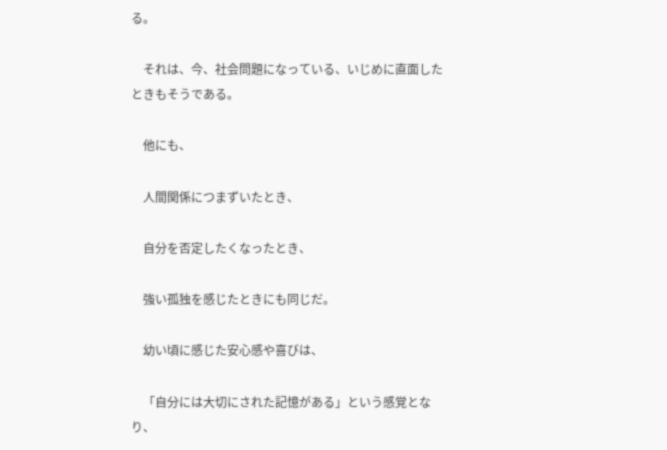る。

    それは、今、社会問題になっている、いじめに直面したときもそうである。

    他にも、

    人間関係につまずいたとき、

    自分を否定したくなったとき、

    強い孤独を感じたときにも同じだ。

    幼い頃に感じた安心感や喜びは、

    「自分には大切にされた記憶がある」という感覚となり、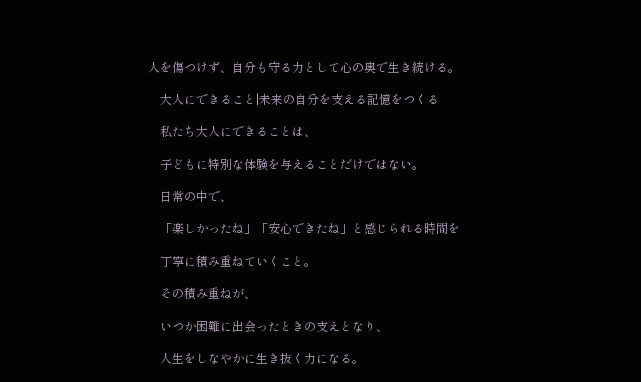人を傷つけず、自分も守る力として心の奥で生き続ける。

    大人にできること|未来の自分を支える記憶をつくる

    私たち大人にできることは、

    子どもに特別な体験を与えることだけではない。

    日常の中で、

    「楽しかったね」「安心できたね」と感じられる時間を

    丁寧に積み重ねていくこと。

    その積み重ねが、

    いつか困難に出会ったときの支えとなり、

    人生をしなやかに生き抜く力になる。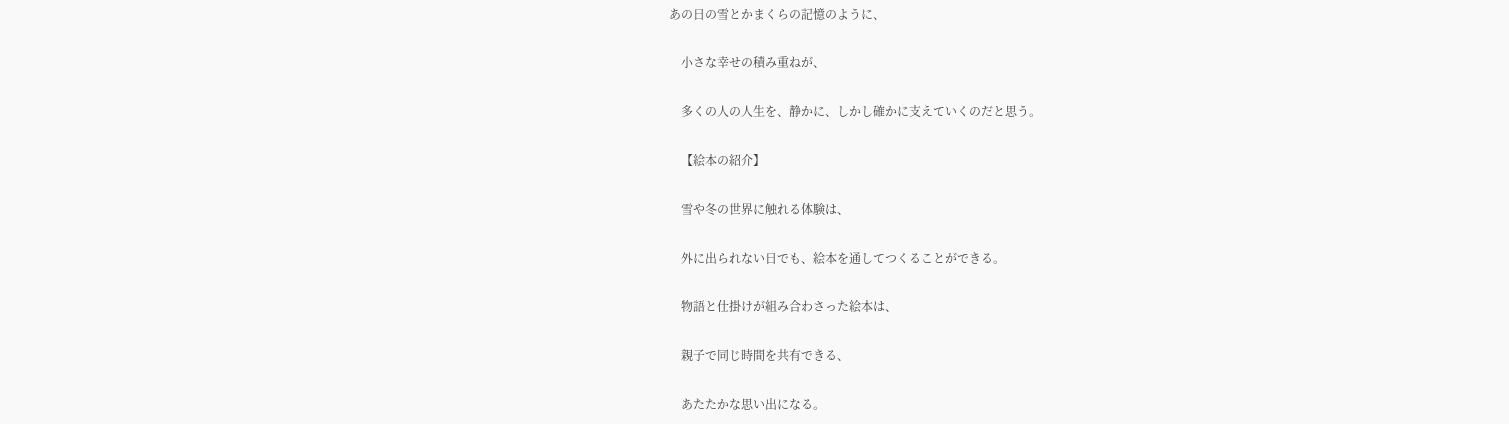あの日の雪とかまくらの記憶のように、

    小さな幸せの積み重ねが、

    多くの人の人生を、静かに、しかし確かに支えていくのだと思う。

    【絵本の紹介】

    雪や冬の世界に触れる体験は、

    外に出られない日でも、絵本を通してつくることができる。

    物語と仕掛けが組み合わさった絵本は、

    親子で同じ時間を共有できる、

    あたたかな思い出になる。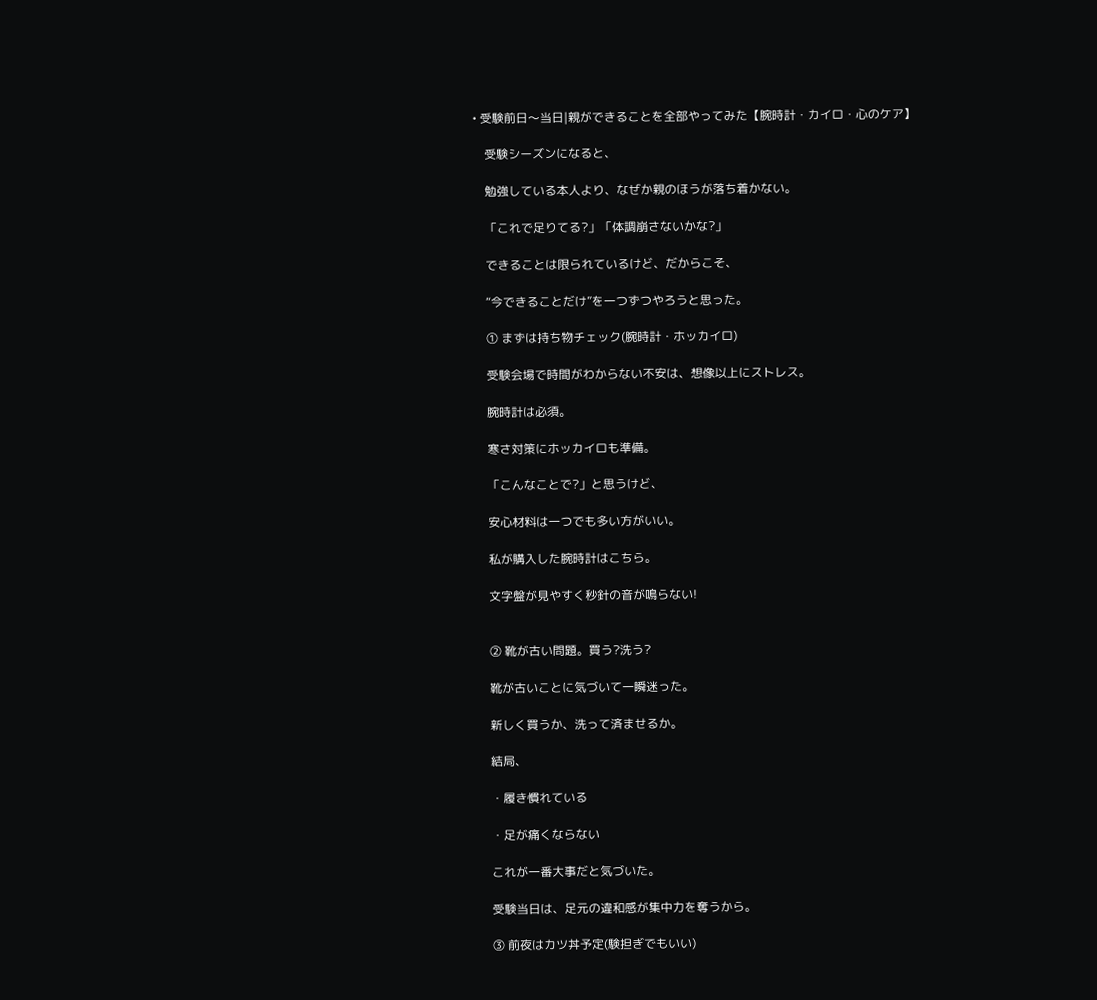• 受験前日〜当日|親ができることを全部やってみた【腕時計・カイロ・心のケア】

    受験シーズンになると、

    勉強している本人より、なぜか親のほうが落ち着かない。

    「これで足りてる?」「体調崩さないかな?」

    できることは限られているけど、だからこそ、

    “今できることだけ”を一つずつやろうと思った。

    ① まずは持ち物チェック(腕時計・ホッカイロ)

    受験会場で時間がわからない不安は、想像以上にストレス。

    腕時計は必須。

    寒さ対策にホッカイロも準備。

    「こんなことで?」と思うけど、

    安心材料は一つでも多い方がいい。

    私が購入した腕時計はこちら。

    文字盤が見やすく秒針の音が鳴らない!


    ② 靴が古い問題。買う?洗う?

    靴が古いことに気づいて一瞬迷った。

    新しく買うか、洗って済ませるか。

    結局、

    ・履き慣れている

    ・足が痛くならない

    これが一番大事だと気づいた。

    受験当日は、足元の違和感が集中力を奪うから。

    ③ 前夜はカツ丼予定(験担ぎでもいい)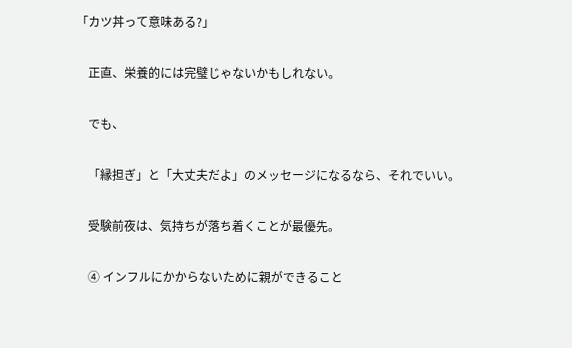「カツ丼って意味ある?」

    正直、栄養的には完璧じゃないかもしれない。

    でも、

    「縁担ぎ」と「大丈夫だよ」のメッセージになるなら、それでいい。

    受験前夜は、気持ちが落ち着くことが最優先。

    ④ インフルにかからないために親ができること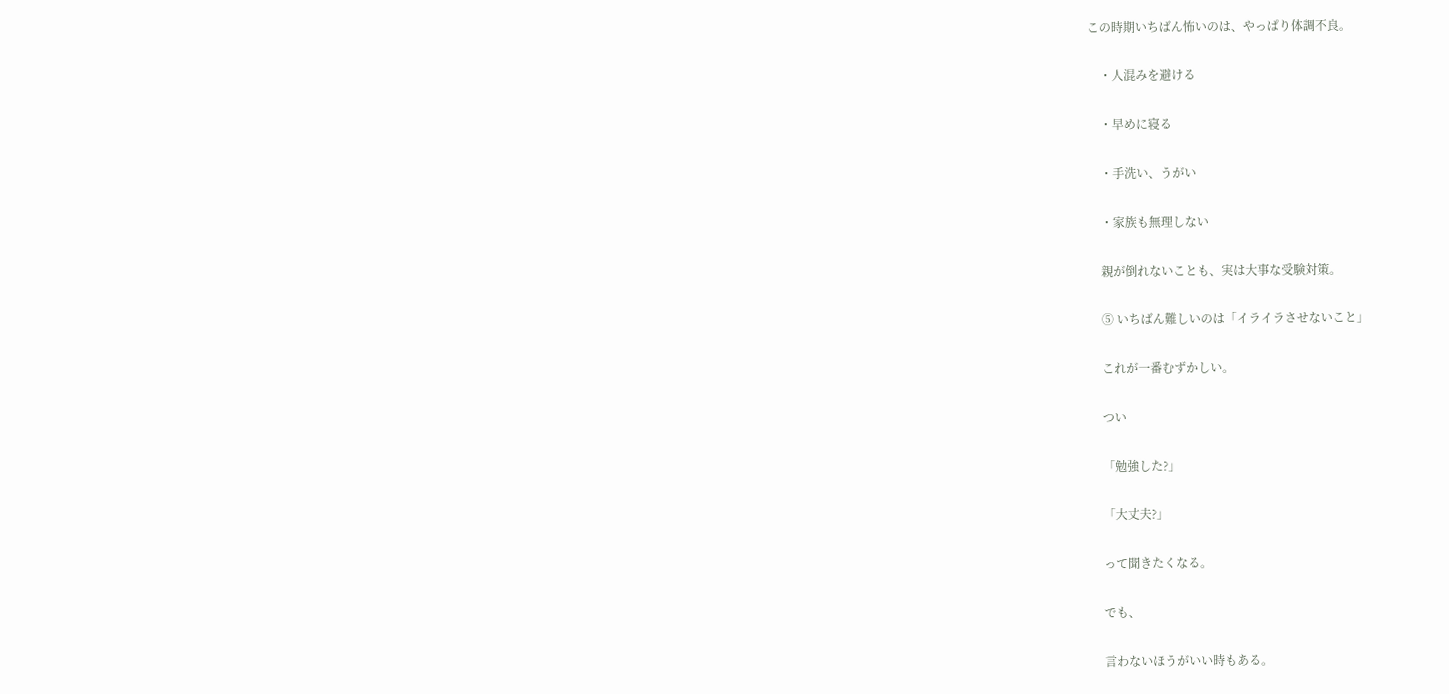この時期いちばん怖いのは、やっぱり体調不良。

    ・人混みを避ける

    ・早めに寝る

    ・手洗い、うがい

    ・家族も無理しない

    親が倒れないことも、実は大事な受験対策。

    ⑤ いちばん難しいのは「イライラさせないこと」

    これが一番むずかしい。

    つい

    「勉強した?」

    「大丈夫?」

    って聞きたくなる。

    でも、

    言わないほうがいい時もある。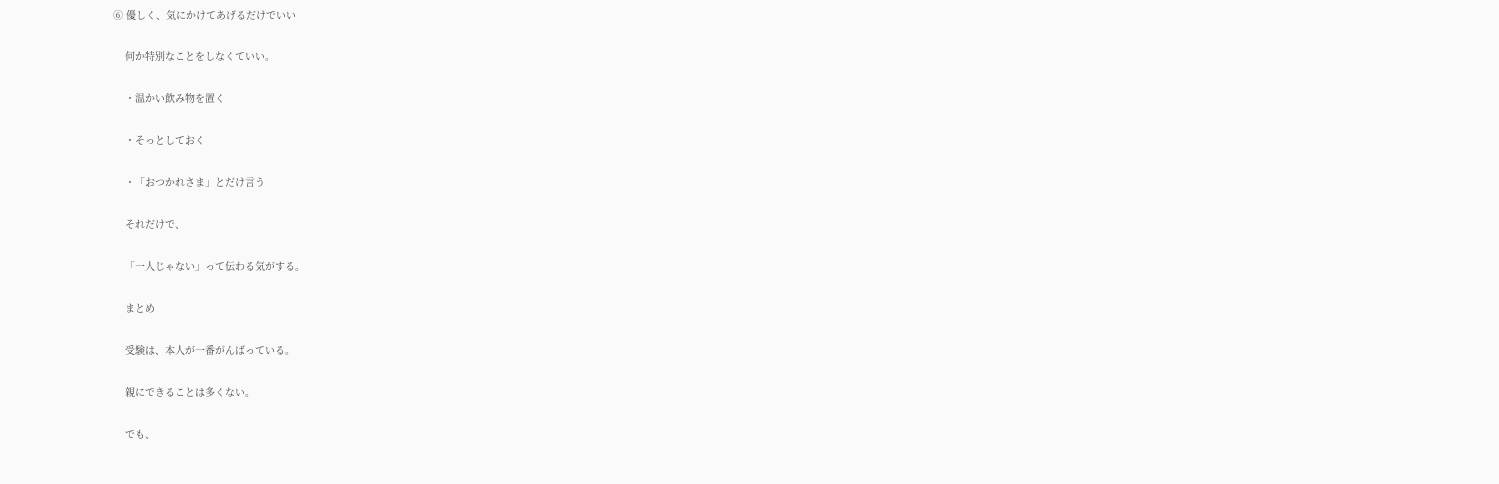⑥ 優しく、気にかけてあげるだけでいい

    何か特別なことをしなくていい。

    ・温かい飲み物を置く

    ・そっとしておく

    ・「おつかれさま」とだけ言う

    それだけで、

    「一人じゃない」って伝わる気がする。

    まとめ

    受験は、本人が一番がんばっている。

    親にできることは多くない。

    でも、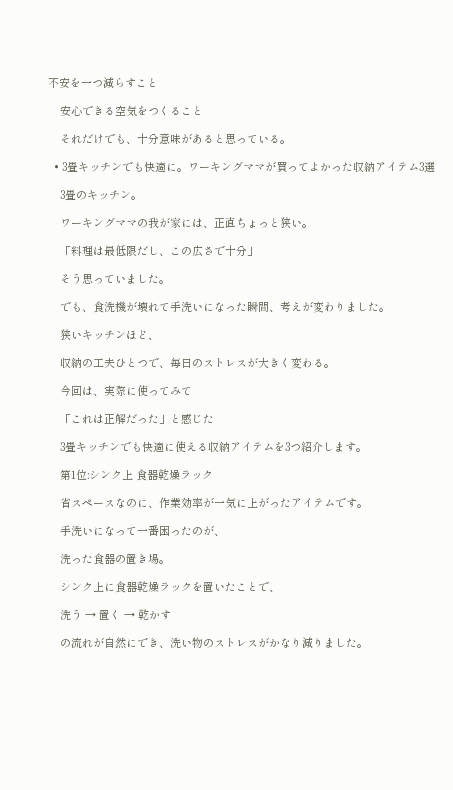不安を一つ減らすこと

    安心できる空気をつくること

    それだけでも、十分意味があると思っている。

  • 3畳キッチンでも快適に。ワーキングママが買ってよかった収納アイテム3選

    3畳のキッチン。

    ワーキングママの我が家には、正直ちょっと狭い。

    「料理は最低限だし、この広さで十分」

    そう思っていました。

    でも、食洗機が壊れて手洗いになった瞬間、考えが変わりました。

    狭いキッチンほど、

    収納の工夫ひとつで、毎日のストレスが大きく変わる。

    今回は、実際に使ってみて

    「これは正解だった」と感じた

    3畳キッチンでも快適に使える収納アイテムを3つ紹介します。

    第1位:シンク上 食器乾燥ラック

    省スペースなのに、作業効率が一気に上がったアイテムです。

    手洗いになって一番困ったのが、

    洗った食器の置き場。

    シンク上に食器乾燥ラックを置いたことで、

    洗う → 置く → 乾かす

    の流れが自然にでき、洗い物のストレスがかなり減りました。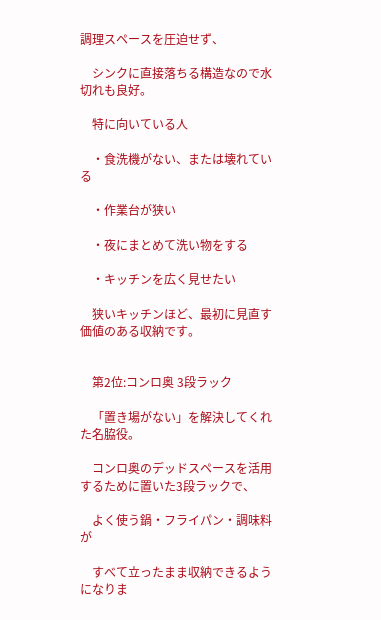調理スペースを圧迫せず、

    シンクに直接落ちる構造なので水切れも良好。

    特に向いている人

    ・食洗機がない、または壊れている

    ・作業台が狭い

    ・夜にまとめて洗い物をする

    ・キッチンを広く見せたい

    狭いキッチンほど、最初に見直す価値のある収納です。


    第2位:コンロ奥 3段ラック

    「置き場がない」を解決してくれた名脇役。

    コンロ奥のデッドスペースを活用するために置いた3段ラックで、

    よく使う鍋・フライパン・調味料が

    すべて立ったまま収納できるようになりま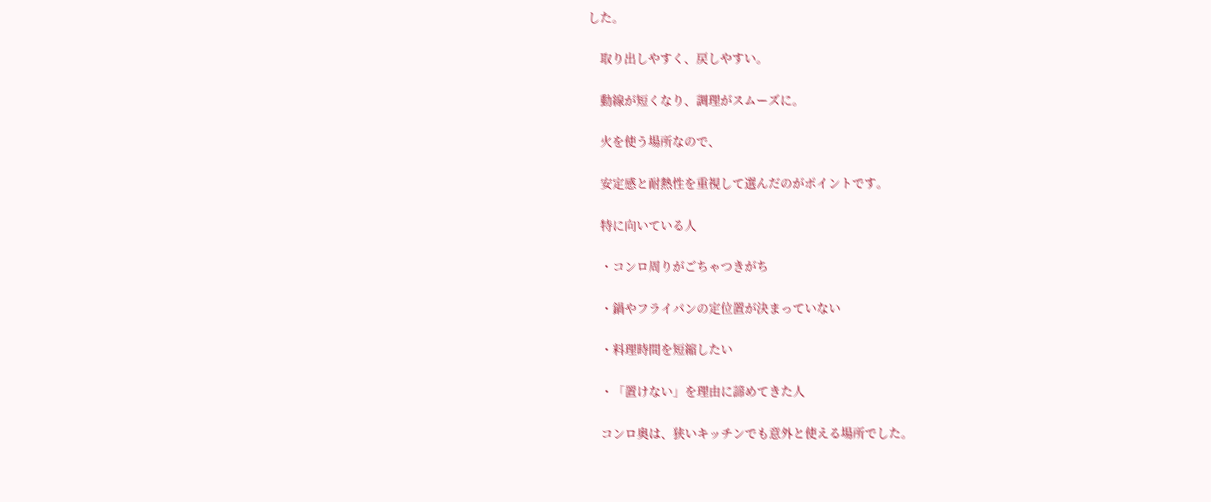した。

    取り出しやすく、戻しやすい。

    動線が短くなり、調理がスムーズに。

    火を使う場所なので、

    安定感と耐熱性を重視して選んだのがポイントです。

    特に向いている人

    ・コンロ周りがごちゃつきがち

    ・鍋やフライパンの定位置が決まっていない

    ・料理時間を短縮したい

    ・「置けない」を理由に諦めてきた人

    コンロ奥は、狭いキッチンでも意外と使える場所でした。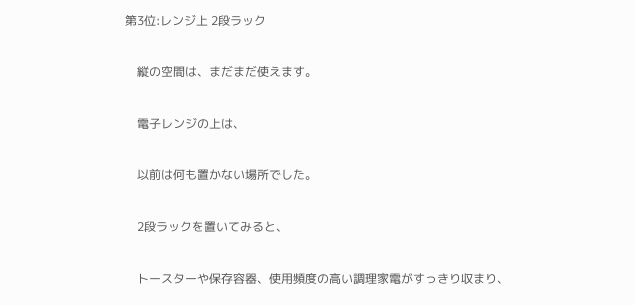第3位:レンジ上 2段ラック

    縦の空間は、まだまだ使えます。

    電子レンジの上は、

    以前は何も置かない場所でした。

    2段ラックを置いてみると、

    トースターや保存容器、使用頻度の高い調理家電がすっきり収まり、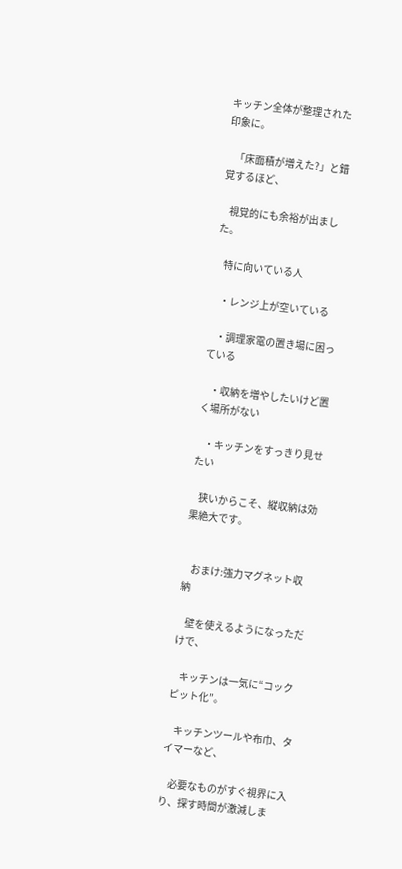キッチン全体が整理された印象に。

    「床面積が増えた?」と錯覚するほど、

    視覚的にも余裕が出ました。

    特に向いている人

    ・レンジ上が空いている

    ・調理家電の置き場に困っている

    ・収納を増やしたいけど置く場所がない

    ・キッチンをすっきり見せたい

    狭いからこそ、縦収納は効果絶大です。


    おまけ:強力マグネット収納

    壁を使えるようになっただけで、

    キッチンは一気に“コックピット化”。

    キッチンツールや布巾、タイマーなど、

    必要なものがすぐ視界に入り、探す時間が激減しま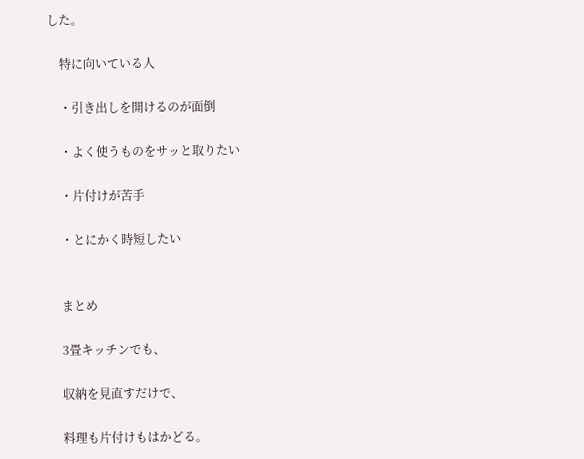した。

    特に向いている人

    ・引き出しを開けるのが面倒

    ・よく使うものをサッと取りたい

    ・片付けが苦手

    ・とにかく時短したい


    まとめ

    3畳キッチンでも、

    収納を見直すだけで、

    料理も片付けもはかどる。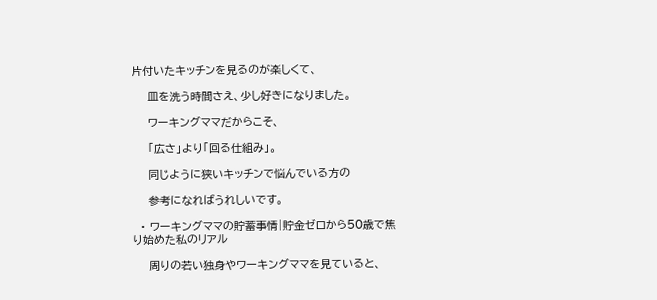片付いたキッチンを見るのが楽しくて、

    皿を洗う時間さえ、少し好きになりました。

    ワーキングママだからこそ、

    「広さ」より「回る仕組み」。

    同じように狭いキッチンで悩んでいる方の

    参考になればうれしいです。

  • ワーキングママの貯蓄事情|貯金ゼロから50歳で焦り始めた私のリアル

    周りの若い独身やワーキングママを見ていると、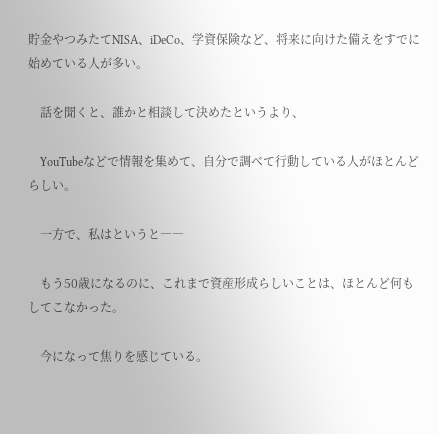貯金やつみたてNISA、iDeCo、学資保険など、将来に向けた備えをすでに始めている人が多い。

    話を聞くと、誰かと相談して決めたというより、

    YouTubeなどで情報を集めて、自分で調べて行動している人がほとんどらしい。

    一方で、私はというと――

    もう50歳になるのに、これまで資産形成らしいことは、ほとんど何もしてこなかった。

    今になって焦りを感じている。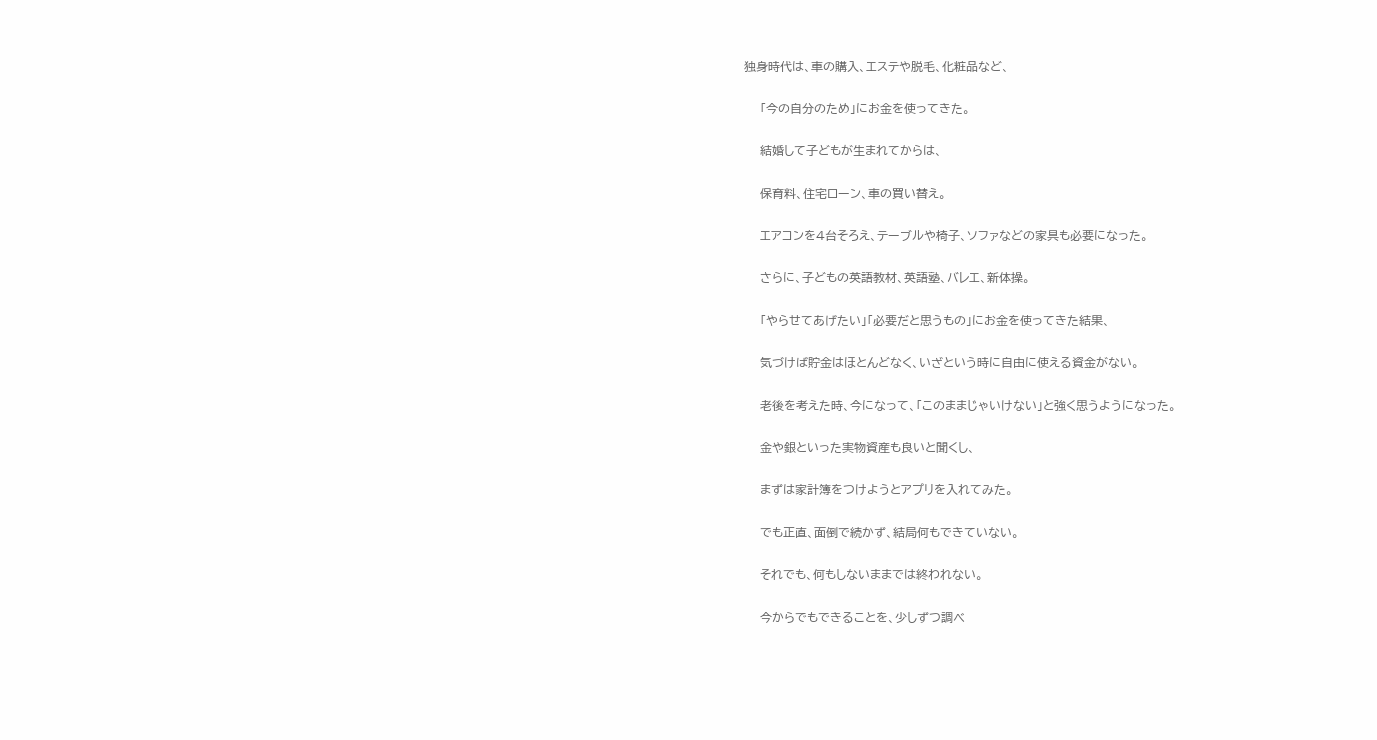独身時代は、車の購入、エステや脱毛、化粧品など、

    「今の自分のため」にお金を使ってきた。

    結婚して子どもが生まれてからは、

    保育料、住宅ローン、車の買い替え。

    エアコンを4台そろえ、テーブルや椅子、ソファなどの家具も必要になった。

    さらに、子どもの英語教材、英語塾、バレエ、新体操。

    「やらせてあげたい」「必要だと思うもの」にお金を使ってきた結果、

    気づけば貯金はほとんどなく、いざという時に自由に使える資金がない。

    老後を考えた時、今になって、「このままじゃいけない」と強く思うようになった。

    金や銀といった実物資産も良いと聞くし、

    まずは家計簿をつけようとアプリを入れてみた。

    でも正直、面倒で続かず、結局何もできていない。

    それでも、何もしないままでは終われない。

    今からでもできることを、少しずつ調べ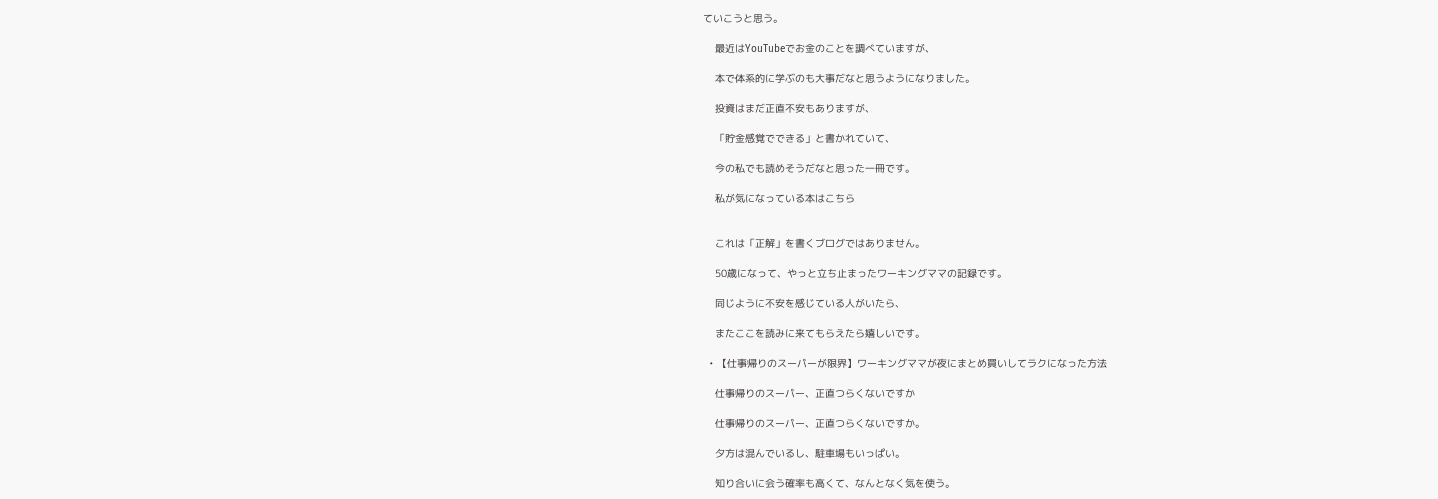ていこうと思う。

    最近はYouTubeでお金のことを調べていますが、

    本で体系的に学ぶのも大事だなと思うようになりました。

    投資はまだ正直不安もありますが、

    「貯金感覚でできる」と書かれていて、

    今の私でも読めそうだなと思った一冊です。

    私が気になっている本はこちら


    これは「正解」を書くブログではありません。

    50歳になって、やっと立ち止まったワーキングママの記録です。

    同じように不安を感じている人がいたら、

    またここを読みに来てもらえたら嬉しいです。

  • 【仕事帰りのスーパーが限界】ワーキングママが夜にまとめ買いしてラクになった方法

    仕事帰りのスーパー、正直つらくないですか

    仕事帰りのスーパー、正直つらくないですか。

    夕方は混んでいるし、駐車場もいっぱい。

    知り合いに会う確率も高くて、なんとなく気を使う。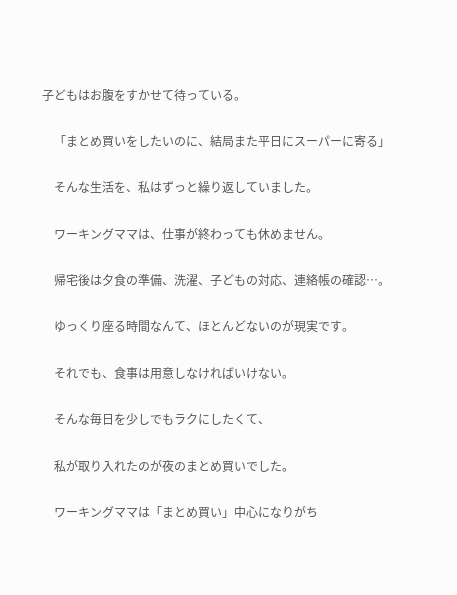子どもはお腹をすかせて待っている。

    「まとめ買いをしたいのに、結局また平日にスーパーに寄る」

    そんな生活を、私はずっと繰り返していました。

    ワーキングママは、仕事が終わっても休めません。

    帰宅後は夕食の準備、洗濯、子どもの対応、連絡帳の確認…。

    ゆっくり座る時間なんて、ほとんどないのが現実です。

    それでも、食事は用意しなければいけない。

    そんな毎日を少しでもラクにしたくて、

    私が取り入れたのが夜のまとめ買いでした。

    ワーキングママは「まとめ買い」中心になりがち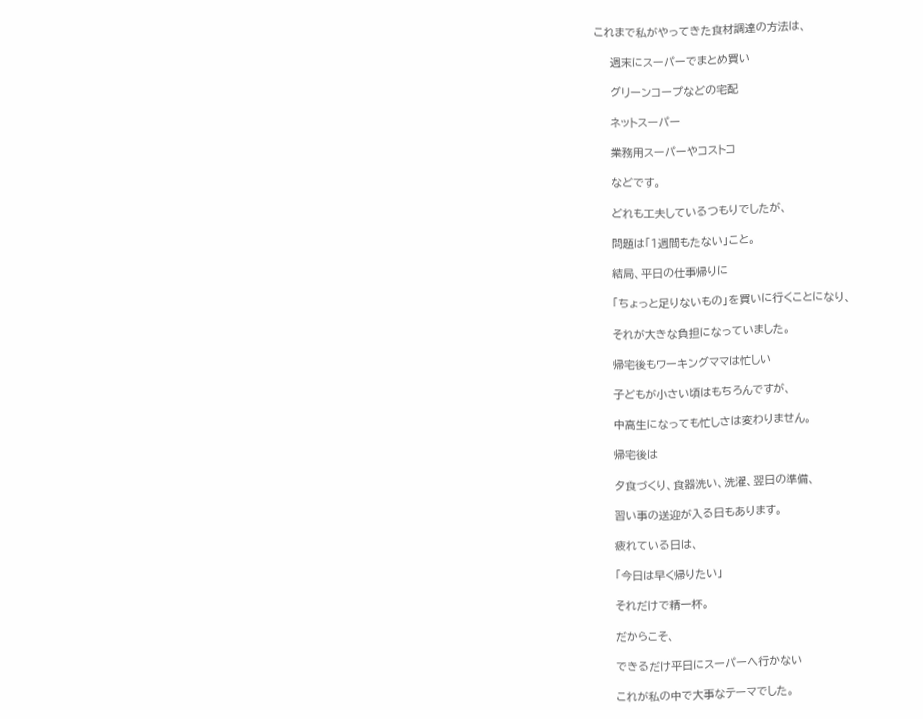これまで私がやってきた食材調達の方法は、

    週末にスーパーでまとめ買い

    グリーンコープなどの宅配

    ネットスーパー

    業務用スーパーやコストコ

    などです。

    どれも工夫しているつもりでしたが、

    問題は「1週間もたない」こと。

    結局、平日の仕事帰りに

    「ちょっと足りないもの」を買いに行くことになり、

    それが大きな負担になっていました。

    帰宅後もワーキングママは忙しい

    子どもが小さい頃はもちろんですが、

    中高生になっても忙しさは変わりません。

    帰宅後は

    夕食づくり、食器洗い、洗濯、翌日の準備、

    習い事の送迎が入る日もあります。

    疲れている日は、

    「今日は早く帰りたい」

    それだけで精一杯。

    だからこそ、

    できるだけ平日にスーパーへ行かない

    これが私の中で大事なテーマでした。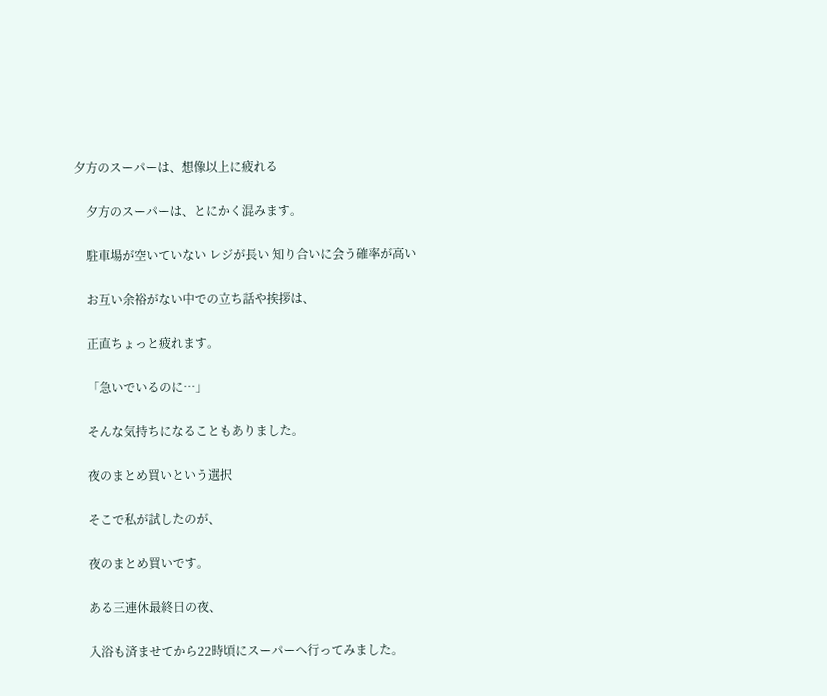夕方のスーパーは、想像以上に疲れる

    夕方のスーパーは、とにかく混みます。

    駐車場が空いていない レジが長い 知り合いに会う確率が高い

    お互い余裕がない中での立ち話や挨拶は、

    正直ちょっと疲れます。

    「急いでいるのに…」

    そんな気持ちになることもありました。

    夜のまとめ買いという選択

    そこで私が試したのが、

    夜のまとめ買いです。

    ある三連休最終日の夜、

    入浴も済ませてから22時頃にスーパーへ行ってみました。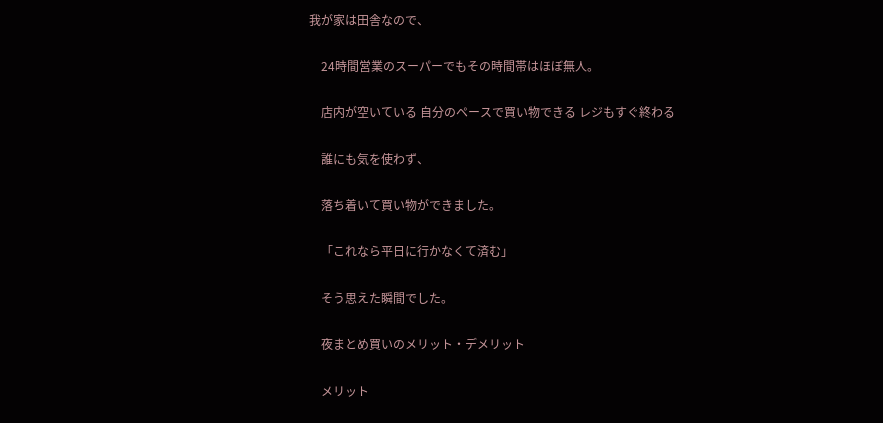我が家は田舎なので、

    24時間営業のスーパーでもその時間帯はほぼ無人。

    店内が空いている 自分のペースで買い物できる レジもすぐ終わる

    誰にも気を使わず、

    落ち着いて買い物ができました。

    「これなら平日に行かなくて済む」

    そう思えた瞬間でした。

    夜まとめ買いのメリット・デメリット

    メリット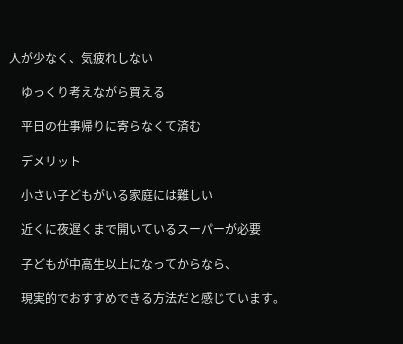人が少なく、気疲れしない

    ゆっくり考えながら買える

    平日の仕事帰りに寄らなくて済む

    デメリット

    小さい子どもがいる家庭には難しい

    近くに夜遅くまで開いているスーパーが必要

    子どもが中高生以上になってからなら、

    現実的でおすすめできる方法だと感じています。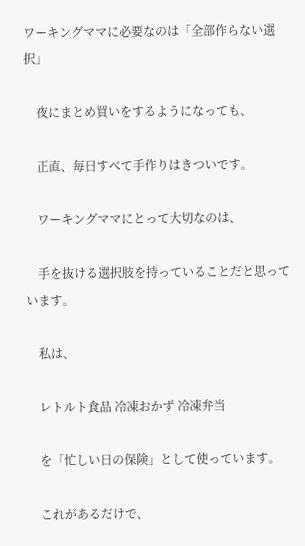ワーキングママに必要なのは「全部作らない選択」

    夜にまとめ買いをするようになっても、

    正直、毎日すべて手作りはきついです。

    ワーキングママにとって大切なのは、

    手を抜ける選択肢を持っていることだと思っています。

    私は、

    レトルト食品 冷凍おかず 冷凍弁当

    を「忙しい日の保険」として使っています。

    これがあるだけで、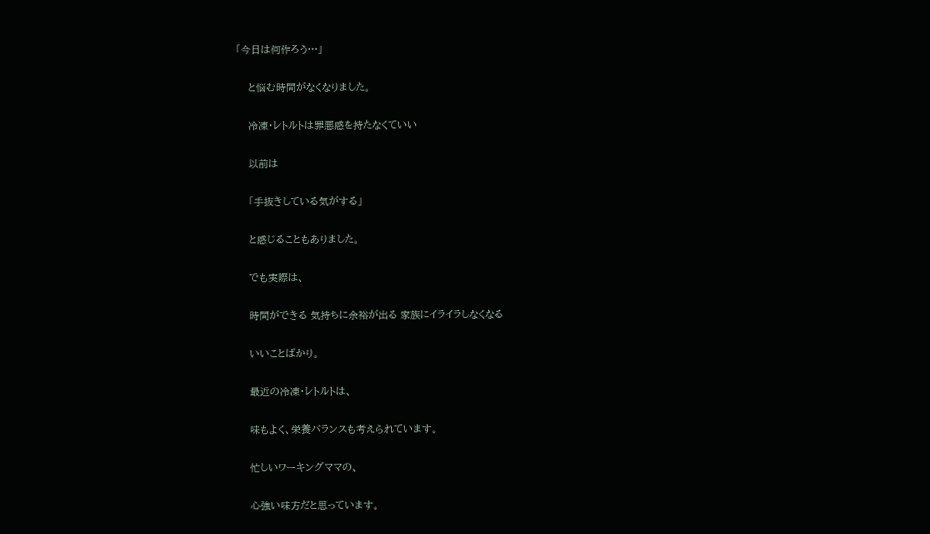「今日は何作ろう…」

    と悩む時間がなくなりました。

    冷凍・レトルトは罪悪感を持たなくていい

    以前は

    「手抜きしている気がする」

    と感じることもありました。

    でも実際は、

    時間ができる 気持ちに余裕が出る 家族にイライラしなくなる

    いいことばかり。

    最近の冷凍・レトルトは、

    味もよく、栄養バランスも考えられています。

    忙しいワーキングママの、

    心強い味方だと思っています。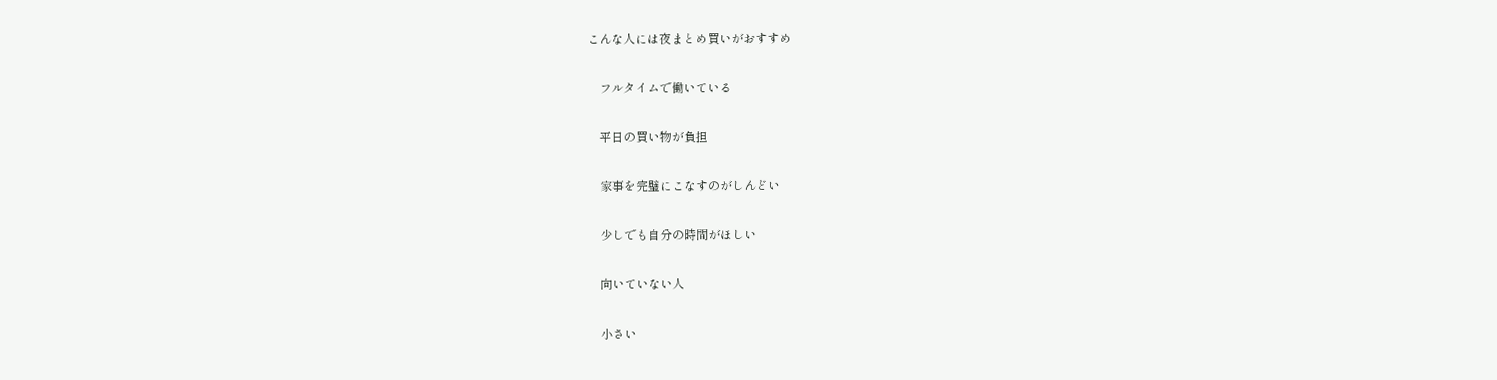こんな人には夜まとめ買いがおすすめ

    フルタイムで働いている

    平日の買い物が負担

    家事を完璧にこなすのがしんどい

    少しでも自分の時間がほしい

    向いていない人

    小さい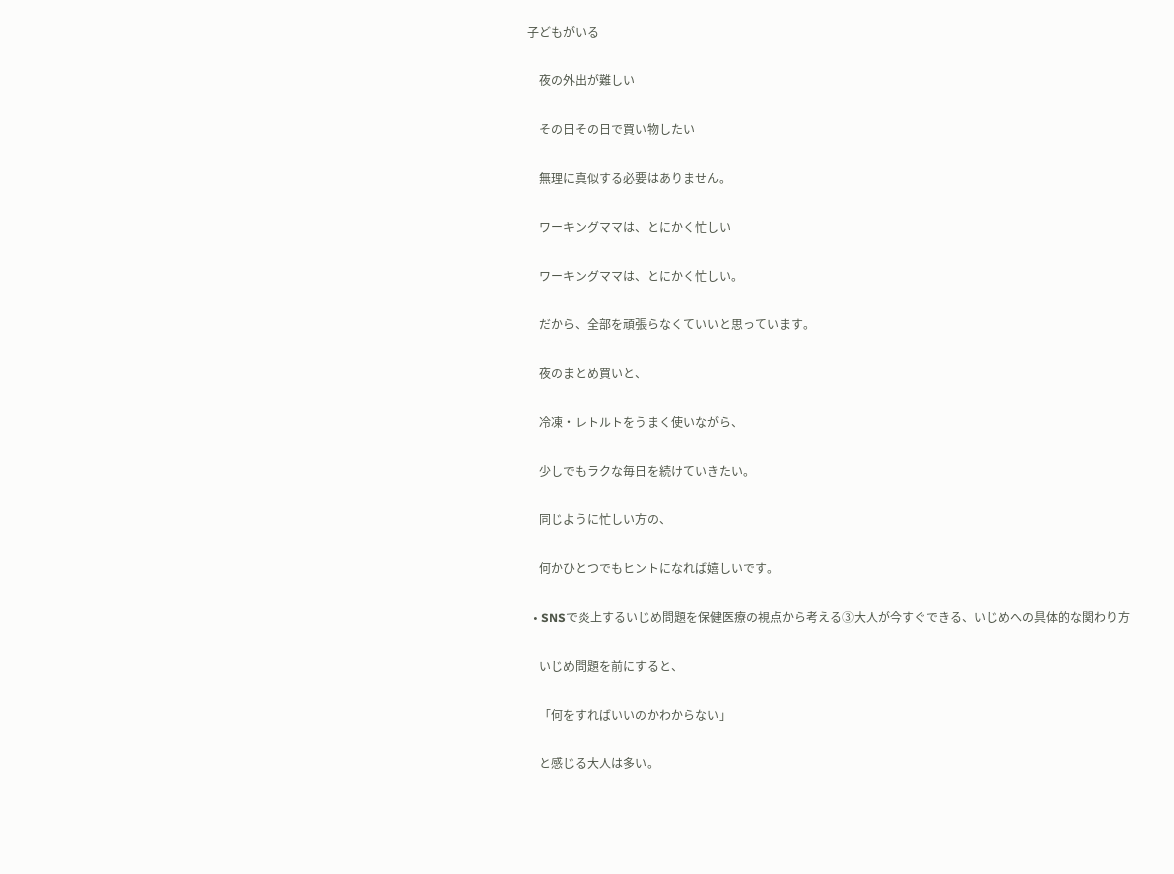子どもがいる

    夜の外出が難しい

    その日その日で買い物したい

    無理に真似する必要はありません。

    ワーキングママは、とにかく忙しい

    ワーキングママは、とにかく忙しい。

    だから、全部を頑張らなくていいと思っています。

    夜のまとめ買いと、

    冷凍・レトルトをうまく使いながら、

    少しでもラクな毎日を続けていきたい。

    同じように忙しい方の、

    何かひとつでもヒントになれば嬉しいです。

  • SNSで炎上するいじめ問題を保健医療の視点から考える③大人が今すぐできる、いじめへの具体的な関わり方

    いじめ問題を前にすると、

    「何をすればいいのかわからない」

    と感じる大人は多い。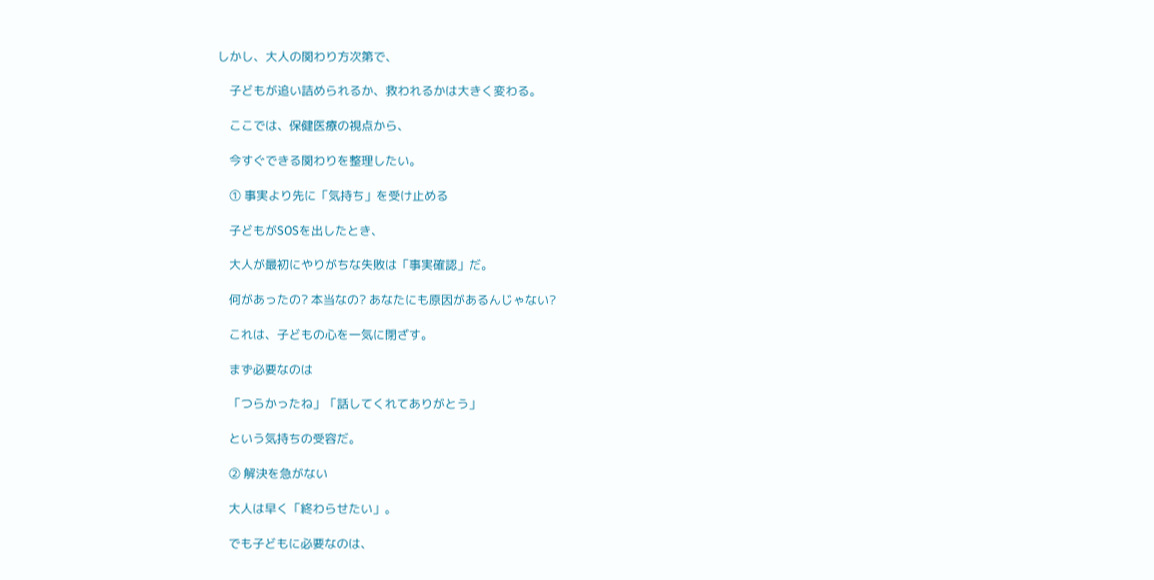しかし、大人の関わり方次第で、

    子どもが追い詰められるか、救われるかは大きく変わる。

    ここでは、保健医療の視点から、

    今すぐできる関わりを整理したい。

    ① 事実より先に「気持ち」を受け止める

    子どもがSOSを出したとき、

    大人が最初にやりがちな失敗は「事実確認」だ。

    何があったの? 本当なの? あなたにも原因があるんじゃない?

    これは、子どもの心を一気に閉ざす。

    まず必要なのは

    「つらかったね」「話してくれてありがとう」

    という気持ちの受容だ。

    ② 解決を急がない

    大人は早く「終わらせたい」。

    でも子どもに必要なのは、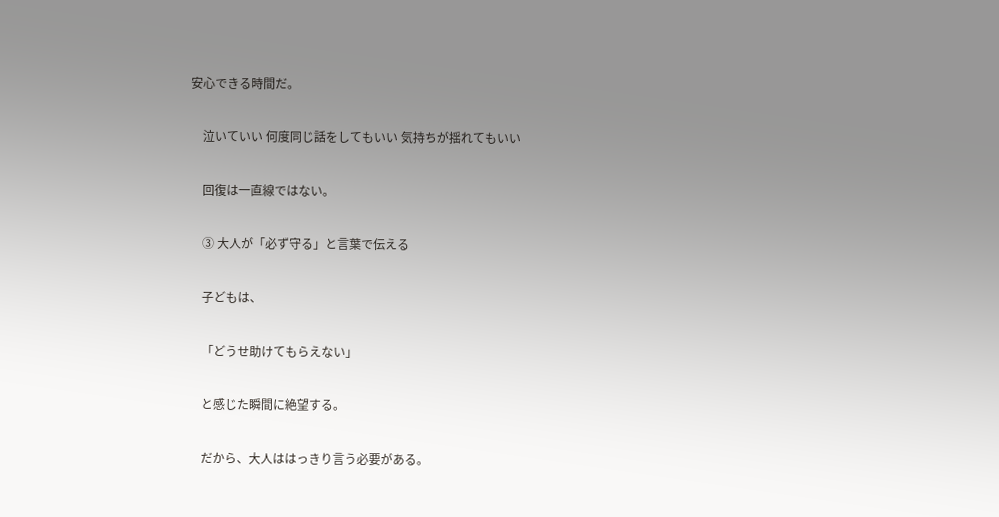安心できる時間だ。

    泣いていい 何度同じ話をしてもいい 気持ちが揺れてもいい

    回復は一直線ではない。

    ③ 大人が「必ず守る」と言葉で伝える

    子どもは、

    「どうせ助けてもらえない」

    と感じた瞬間に絶望する。

    だから、大人ははっきり言う必要がある。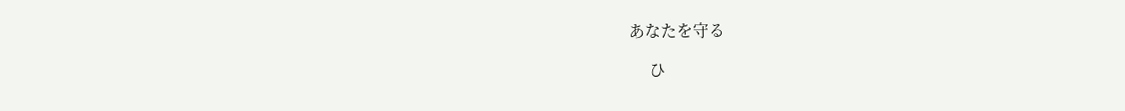あなたを守る

     ひ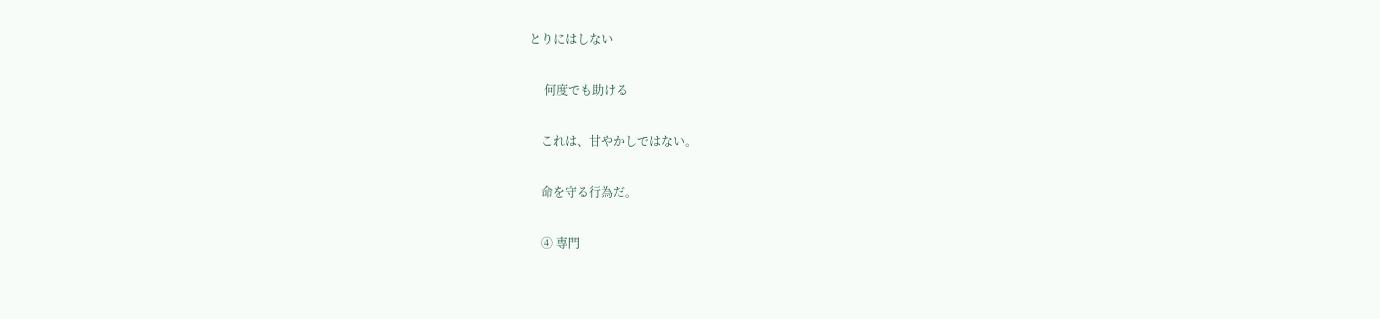とりにはしない

     何度でも助ける

    これは、甘やかしではない。

    命を守る行為だ。

    ④ 専門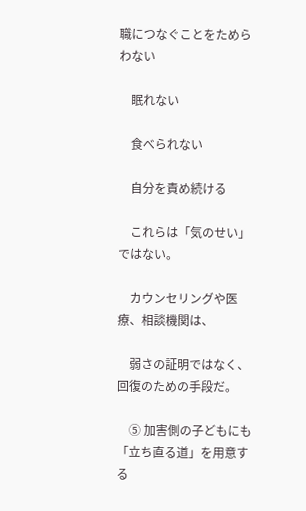職につなぐことをためらわない

    眠れない

    食べられない

    自分を責め続ける

    これらは「気のせい」ではない。

    カウンセリングや医療、相談機関は、

    弱さの証明ではなく、回復のための手段だ。

    ⑤ 加害側の子どもにも「立ち直る道」を用意する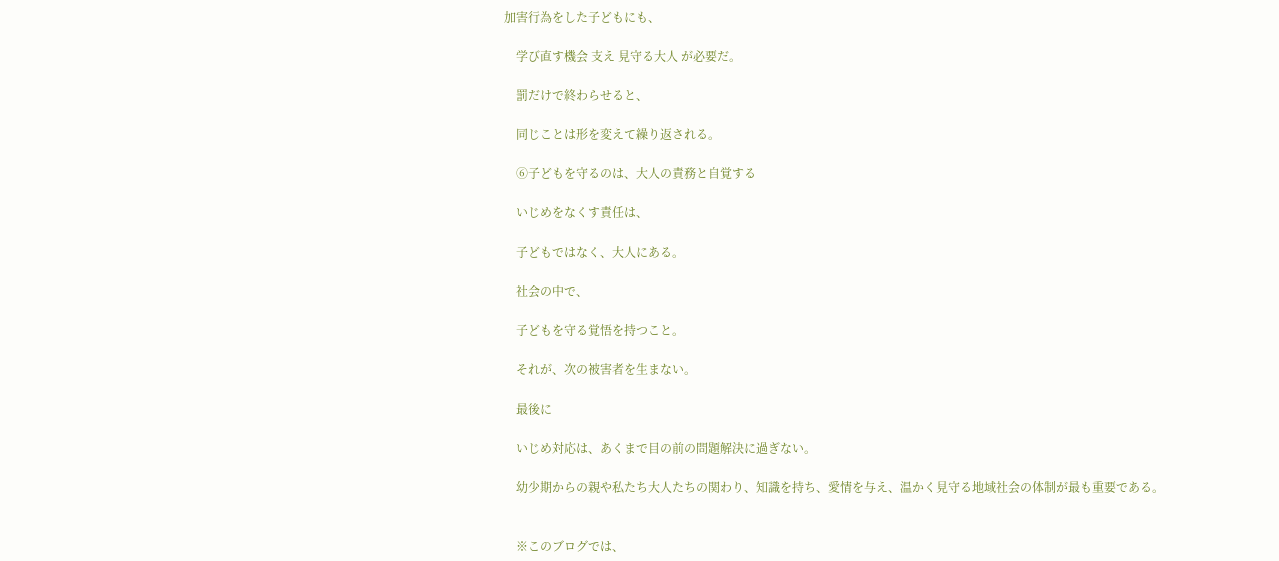加害行為をした子どもにも、

    学び直す機会 支え 見守る大人 が必要だ。

    罰だけで終わらせると、

    同じことは形を変えて繰り返される。

    ⑥子どもを守るのは、大人の責務と自覚する

    いじめをなくす責任は、

    子どもではなく、大人にある。

    社会の中で、

    子どもを守る覚悟を持つこと。

    それが、次の被害者を生まない。

    最後に

    いじめ対応は、あくまで目の前の問題解決に過ぎない。

    幼少期からの親や私たち大人たちの関わり、知識を持ち、愛情を与え、温かく見守る地域社会の体制が最も重要である。


    ※このブログでは、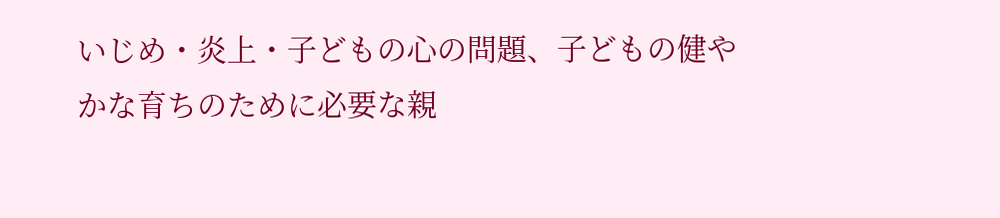いじめ・炎上・子どもの心の問題、子どもの健やかな育ちのために必要な親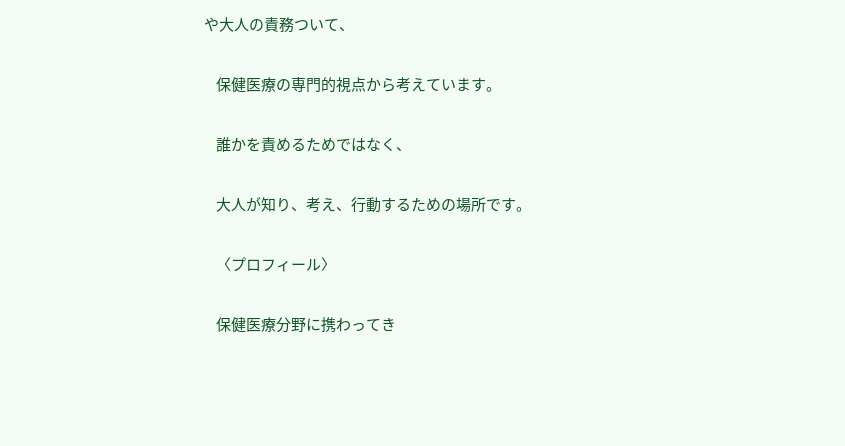や大人の責務ついて、

    保健医療の専門的視点から考えています。

    誰かを責めるためではなく、

    大人が知り、考え、行動するための場所です。

    〈プロフィール〉

    保健医療分野に携わってき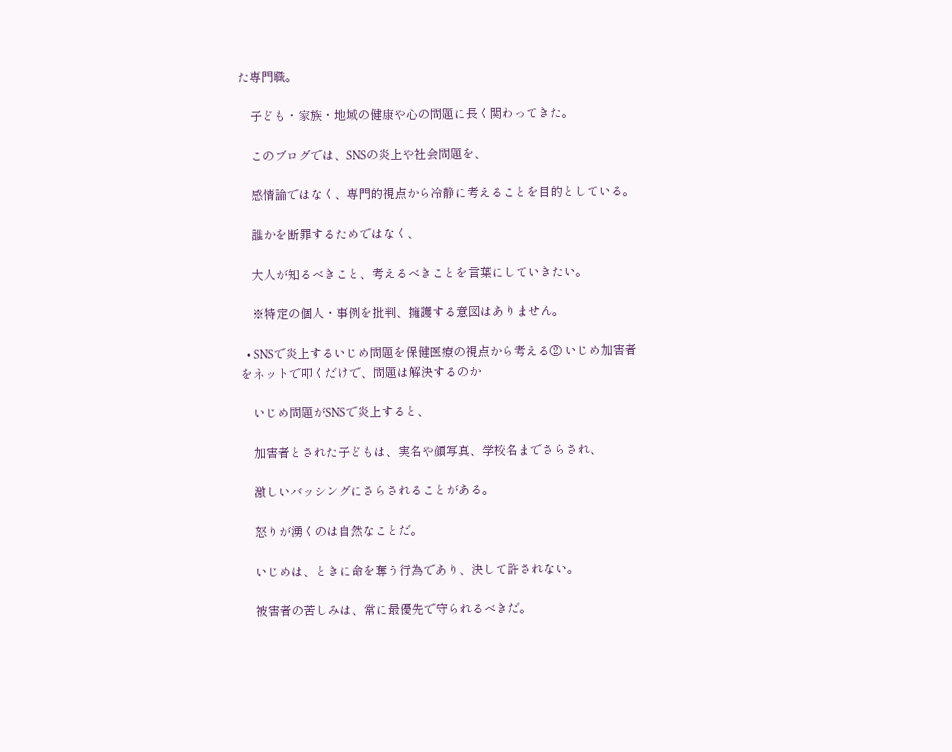た専門職。

    子ども・家族・地域の健康や心の問題に長く関わってきた。

    このブログでは、SNSの炎上や社会問題を、

    感情論ではなく、専門的視点から冷静に考えることを目的としている。

    誰かを断罪するためではなく、

    大人が知るべきこと、考えるべきことを言葉にしていきたい。

    ※特定の個人・事例を批判、擁護する意図はありません。

  • SNSで炎上するいじめ問題を保健医療の視点から考える② いじめ加害者をネットで叩くだけで、問題は解決するのか

    いじめ問題がSNSで炎上すると、

    加害者とされた子どもは、実名や顔写真、学校名までさらされ、

    激しいバッシングにさらされることがある。

    怒りが湧くのは自然なことだ。

    いじめは、ときに命を奪う行為であり、決して許されない。

    被害者の苦しみは、常に最優先で守られるべきだ。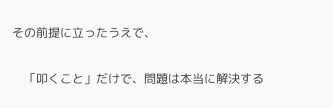その前提に立ったうえで、

    「叩くこと」だけで、問題は本当に解決する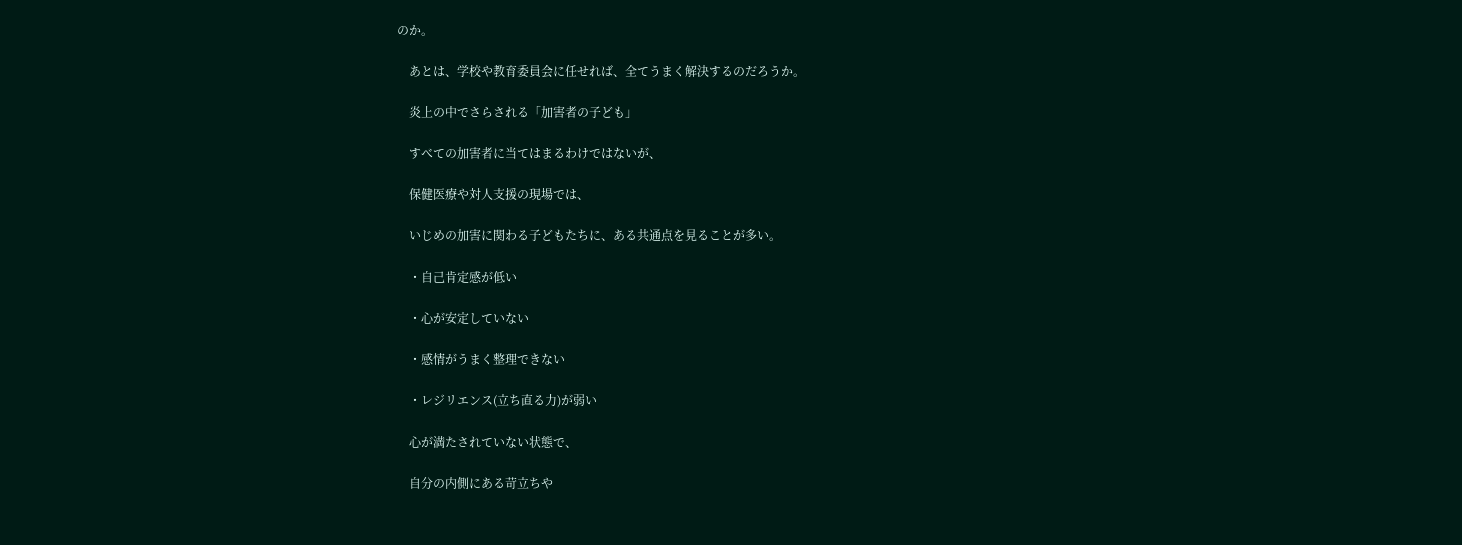のか。

    あとは、学校や教育委員会に任せれば、全てうまく解決するのだろうか。

    炎上の中でさらされる「加害者の子ども」

    すべての加害者に当てはまるわけではないが、

    保健医療や対人支援の現場では、

    いじめの加害に関わる子どもたちに、ある共通点を見ることが多い。

    ・自己肯定感が低い

    ・心が安定していない

    ・感情がうまく整理できない

    ・レジリエンス(立ち直る力)が弱い

    心が満たされていない状態で、

    自分の内側にある苛立ちや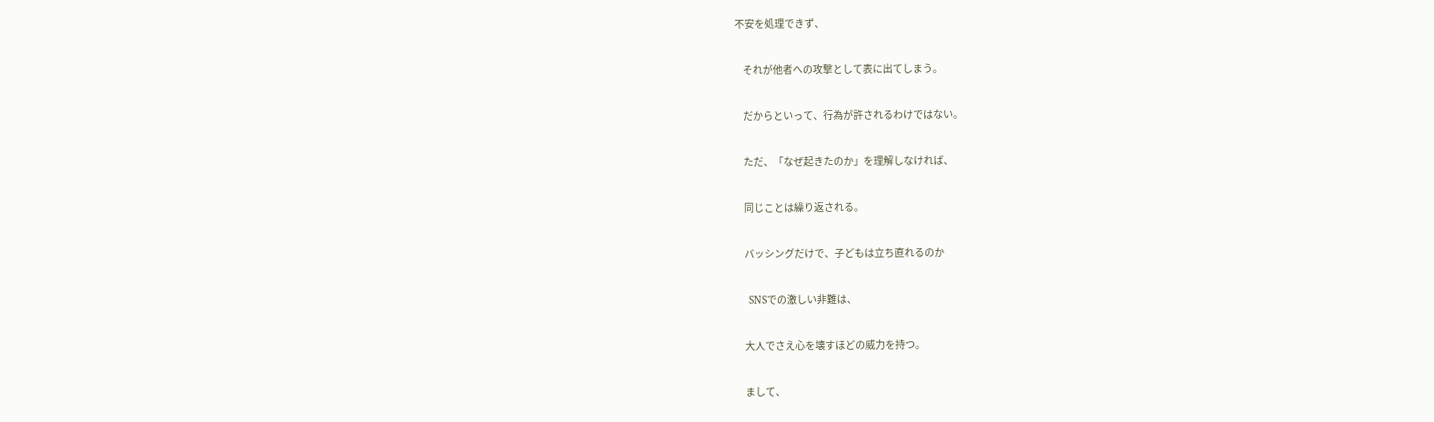不安を処理できず、

    それが他者への攻撃として表に出てしまう。

    だからといって、行為が許されるわけではない。

    ただ、「なぜ起きたのか」を理解しなければ、

    同じことは繰り返される。

    バッシングだけで、子どもは立ち直れるのか

    SNSでの激しい非難は、

    大人でさえ心を壊すほどの威力を持つ。

    まして、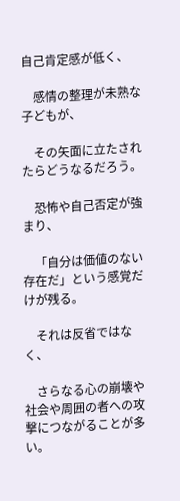自己肯定感が低く、

    感情の整理が未熟な子どもが、

    その矢面に立たされたらどうなるだろう。

    恐怖や自己否定が強まり、

    「自分は価値のない存在だ」という感覚だけが残る。

    それは反省ではなく、

    さらなる心の崩壊や社会や周囲の者への攻撃につながることが多い。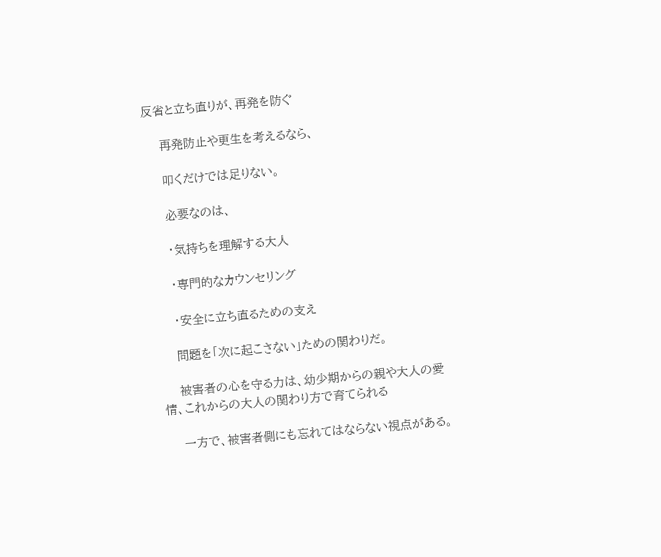反省と立ち直りが、再発を防ぐ

    再発防止や更生を考えるなら、

    叩くだけでは足りない。

    必要なのは、

    ・気持ちを理解する大人

    ・専門的なカウンセリング

    ・安全に立ち直るための支え

    問題を「次に起こさない」ための関わりだ。

    被害者の心を守る力は、幼少期からの親や大人の愛情、これからの大人の関わり方で育てられる

    一方で、被害者側にも忘れてはならない視点がある。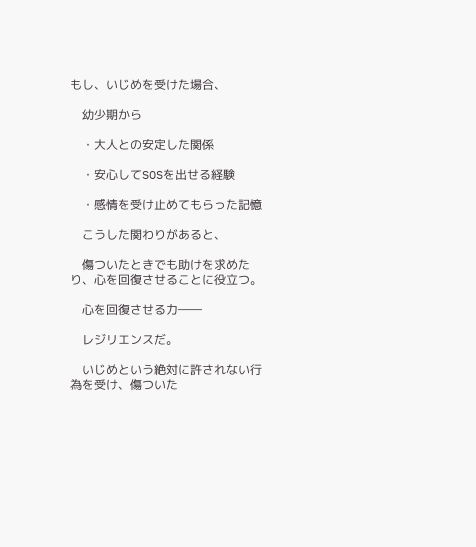もし、いじめを受けた場合、

    幼少期から

    ・大人との安定した関係

    ・安心してSOSを出せる経験

    ・感情を受け止めてもらった記憶

    こうした関わりがあると、

    傷ついたときでも助けを求めたり、心を回復させることに役立つ。

    心を回復させる力――

    レジリエンスだ。

    いじめという絶対に許されない行為を受け、傷ついた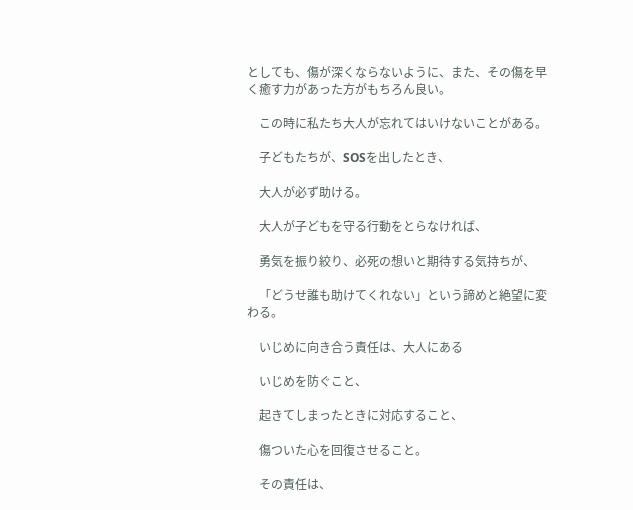としても、傷が深くならないように、また、その傷を早く癒す力があった方がもちろん良い。

    この時に私たち大人が忘れてはいけないことがある。

    子どもたちが、SOSを出したとき、

    大人が必ず助ける。

    大人が子どもを守る行動をとらなければ、

    勇気を振り絞り、必死の想いと期待する気持ちが、

    「どうせ誰も助けてくれない」という諦めと絶望に変わる。

    いじめに向き合う責任は、大人にある

    いじめを防ぐこと、

    起きてしまったときに対応すること、

    傷ついた心を回復させること。

    その責任は、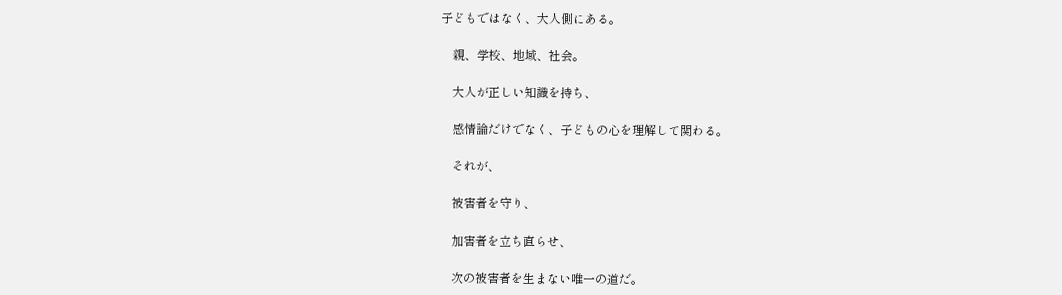子どもではなく、大人側にある。

    親、学校、地域、社会。

    大人が正しい知識を持ち、

    感情論だけでなく、子どもの心を理解して関わる。

    それが、

    被害者を守り、

    加害者を立ち直らせ、

    次の被害者を生まない唯一の道だ。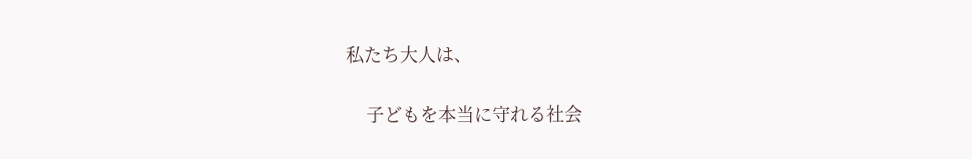私たち大人は、

    子どもを本当に守れる社会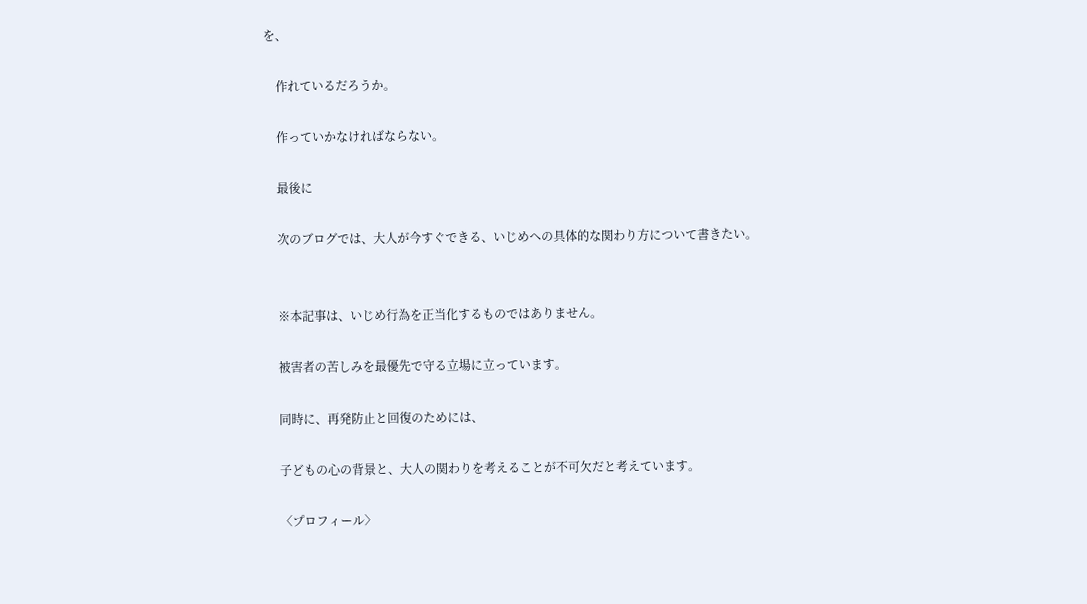を、

    作れているだろうか。

    作っていかなければならない。

    最後に

    次のブログでは、大人が今すぐできる、いじめへの具体的な関わり方について書きたい。


    ※本記事は、いじめ行為を正当化するものではありません。

    被害者の苦しみを最優先で守る立場に立っています。

    同時に、再発防止と回復のためには、

    子どもの心の背景と、大人の関わりを考えることが不可欠だと考えています。

    〈プロフィール〉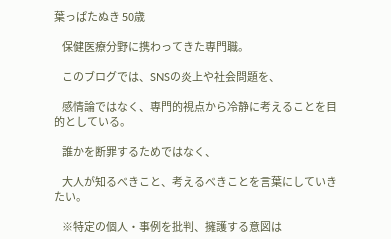葉っぱたぬき 50歳

    保健医療分野に携わってきた専門職。

    このブログでは、SNSの炎上や社会問題を、

    感情論ではなく、専門的視点から冷静に考えることを目的としている。

    誰かを断罪するためではなく、

    大人が知るべきこと、考えるべきことを言葉にしていきたい。

    ※特定の個人・事例を批判、擁護する意図は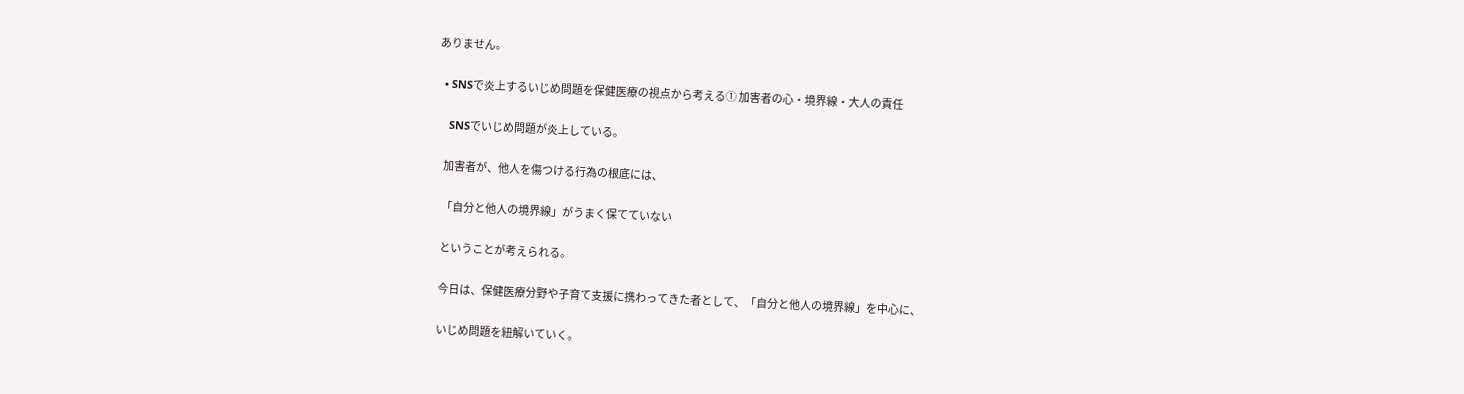ありません。

  • SNSで炎上するいじめ問題を保健医療の視点から考える① 加害者の心・境界線・大人の責任

    SNSでいじめ問題が炎上している。

    加害者が、他人を傷つける行為の根底には、

    「自分と他人の境界線」がうまく保てていない

    ということが考えられる。

    今日は、保健医療分野や子育て支援に携わってきた者として、「自分と他人の境界線」を中心に、

    いじめ問題を紐解いていく。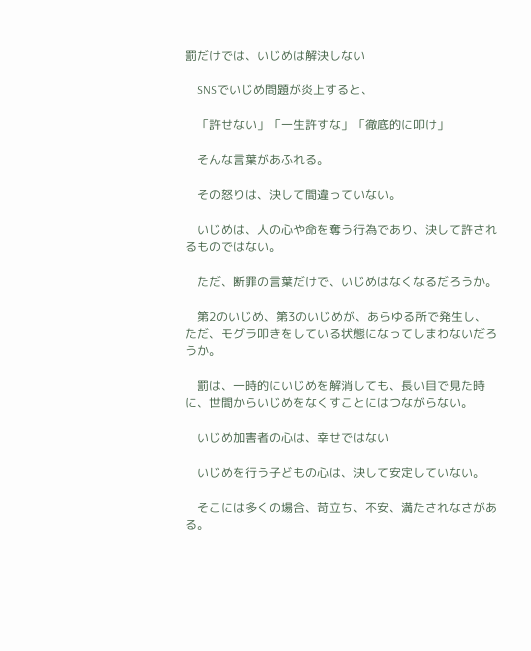罰だけでは、いじめは解決しない

    SNSでいじめ問題が炎上すると、

    「許せない」「一生許すな」「徹底的に叩け」

    そんな言葉があふれる。

    その怒りは、決して間違っていない。

    いじめは、人の心や命を奪う行為であり、決して許されるものではない。

    ただ、断罪の言葉だけで、いじめはなくなるだろうか。

    第2のいじめ、第3のいじめが、あらゆる所で発生し、ただ、モグラ叩きをしている状態になってしまわないだろうか。

    罰は、一時的にいじめを解消しても、長い目で見た時に、世間からいじめをなくすことにはつながらない。

    いじめ加害者の心は、幸せではない

    いじめを行う子どもの心は、決して安定していない。

    そこには多くの場合、苛立ち、不安、満たされなさがある。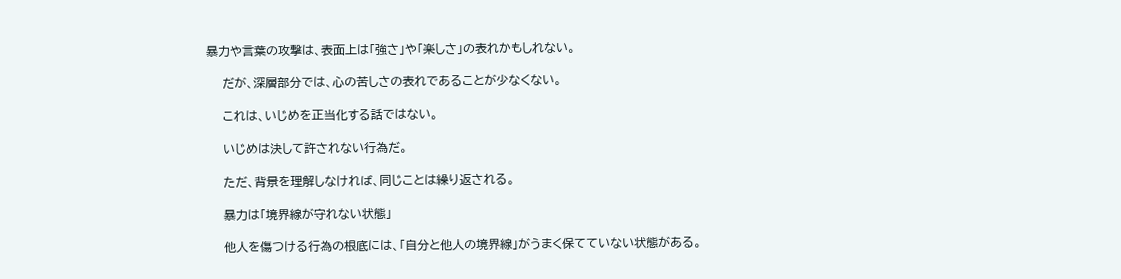暴力や言葉の攻撃は、表面上は「強さ」や「楽しさ」の表れかもしれない。

    だが、深層部分では、心の苦しさの表れであることが少なくない。

    これは、いじめを正当化する話ではない。

    いじめは決して許されない行為だ。

    ただ、背景を理解しなければ、同じことは繰り返される。

    暴力は「境界線が守れない状態」

    他人を傷つける行為の根底には、「自分と他人の境界線」がうまく保てていない状態がある。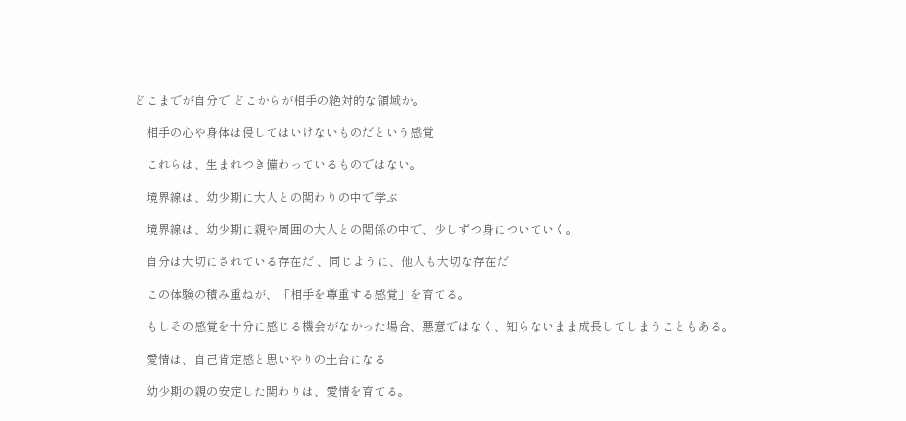どこまでが自分で どこからが相手の絶対的な領域か。

    相手の心や身体は侵してはいけないものだという感覚

    これらは、生まれつき備わっているものではない。

    境界線は、幼少期に大人との関わりの中で学ぶ

    境界線は、幼少期に親や周囲の大人との関係の中で、少しずつ身についていく。

    自分は大切にされている存在だ 、同じように、他人も大切な存在だ

    この体験の積み重ねが、「相手を尊重する感覚」を育てる。

    もしその感覚を十分に感じる機会がなかった場合、悪意ではなく、知らないまま成長してしまうこともある。

    愛情は、自己肯定感と思いやりの土台になる

    幼少期の親の安定した関わりは、愛情を育てる。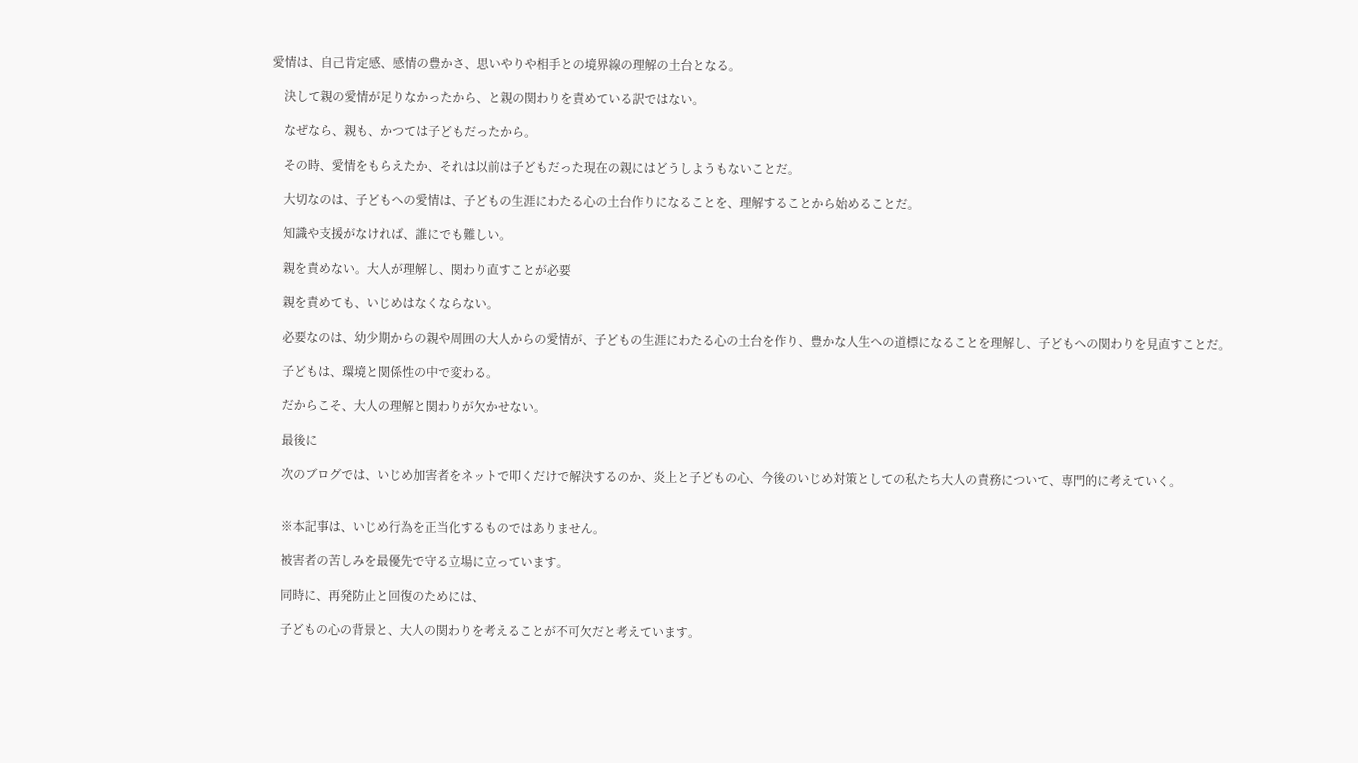愛情は、自己肯定感、感情の豊かさ、思いやりや相手との境界線の理解の土台となる。

    決して親の愛情が足りなかったから、と親の関わりを責めている訳ではない。

    なぜなら、親も、かつては子どもだったから。

    その時、愛情をもらえたか、それは以前は子どもだった現在の親にはどうしようもないことだ。

    大切なのは、子どもへの愛情は、子どもの生涯にわたる心の土台作りになることを、理解することから始めることだ。

    知識や支援がなければ、誰にでも難しい。

    親を責めない。大人が理解し、関わり直すことが必要

    親を責めても、いじめはなくならない。

    必要なのは、幼少期からの親や周囲の大人からの愛情が、子どもの生涯にわたる心の土台を作り、豊かな人生への道標になることを理解し、子どもへの関わりを見直すことだ。

    子どもは、環境と関係性の中で変わる。

    だからこそ、大人の理解と関わりが欠かせない。

    最後に

    次のブログでは、いじめ加害者をネットで叩くだけで解決するのか、炎上と子どもの心、今後のいじめ対策としての私たち大人の責務について、専門的に考えていく。


    ※本記事は、いじめ行為を正当化するものではありません。

    被害者の苦しみを最優先で守る立場に立っています。

    同時に、再発防止と回復のためには、

    子どもの心の背景と、大人の関わりを考えることが不可欠だと考えています。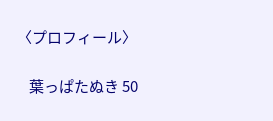〈プロフィール〉

    葉っぱたぬき 50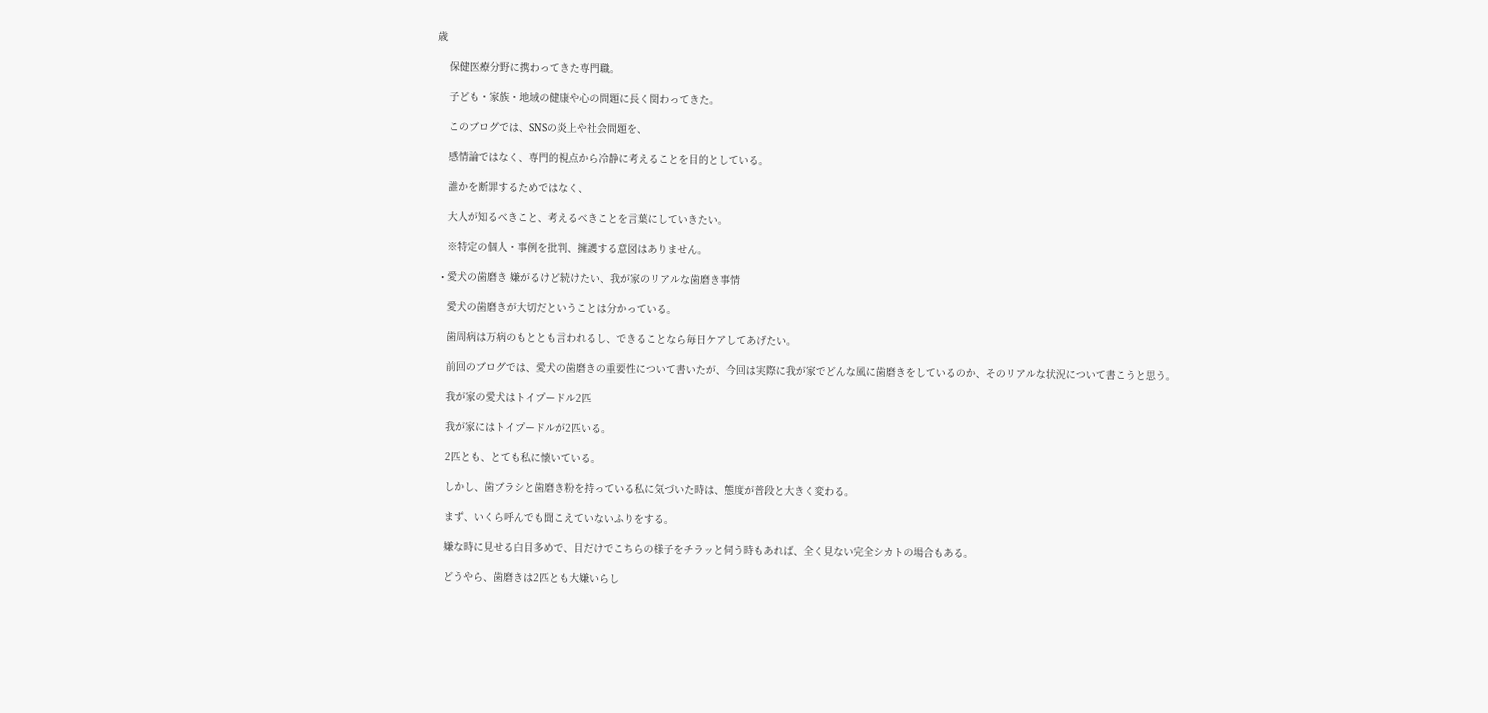歳

    保健医療分野に携わってきた専門職。

    子ども・家族・地域の健康や心の問題に長く関わってきた。

    このブログでは、SNSの炎上や社会問題を、

    感情論ではなく、専門的視点から冷静に考えることを目的としている。

    誰かを断罪するためではなく、

    大人が知るべきこと、考えるべきことを言葉にしていきたい。

    ※特定の個人・事例を批判、擁護する意図はありません。

  • 愛犬の歯磨き 嫌がるけど続けたい、我が家のリアルな歯磨き事情

    愛犬の歯磨きが大切だということは分かっている。

    歯周病は万病のもととも言われるし、できることなら毎日ケアしてあげたい。

    前回のブログでは、愛犬の歯磨きの重要性について書いたが、今回は実際に我が家でどんな風に歯磨きをしているのか、そのリアルな状況について書こうと思う。

    我が家の愛犬はトイプードル2匹

    我が家にはトイプードルが2匹いる。

    2匹とも、とても私に懐いている。

    しかし、歯ブラシと歯磨き粉を持っている私に気づいた時は、態度が普段と大きく変わる。

    まず、いくら呼んでも聞こえていないふりをする。

    嫌な時に見せる白目多めで、目だけでこちらの様子をチラッと伺う時もあれば、全く見ない完全シカトの場合もある。

    どうやら、歯磨きは2匹とも大嫌いらし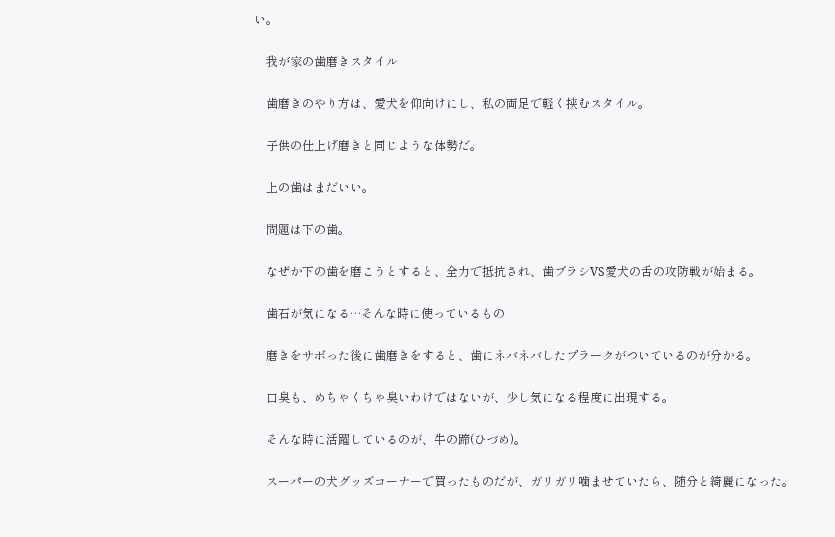い。

    我が家の歯磨きスタイル

    歯磨きのやり方は、愛犬を仰向けにし、私の両足で軽く挟むスタイル。

    子供の仕上げ磨きと同じような体勢だ。

    上の歯はまだいい。

    問題は下の歯。

    なぜか下の歯を磨こうとすると、全力で抵抗され、歯ブラシVS愛犬の舌の攻防戦が始まる。

    歯石が気になる…そんな時に使っているもの

    磨きをサボった後に歯磨きをすると、歯にネバネバしたプラークがついているのが分かる。

    口臭も、めちゃくちゃ臭いわけではないが、少し気になる程度に出現する。

    そんな時に活躍しているのが、牛の蹄(ひづめ)。

    スーパーの犬グッズコーナーで買ったものだが、ガリガリ噛ませていたら、随分と綺麗になった。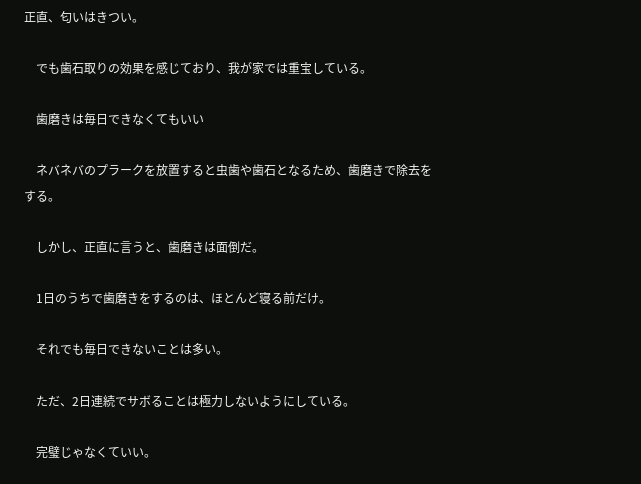正直、匂いはきつい。

    でも歯石取りの効果を感じており、我が家では重宝している。

    歯磨きは毎日できなくてもいい

    ネバネバのプラークを放置すると虫歯や歯石となるため、歯磨きで除去をする。

    しかし、正直に言うと、歯磨きは面倒だ。

    1日のうちで歯磨きをするのは、ほとんど寝る前だけ。

    それでも毎日できないことは多い。

    ただ、2日連続でサボることは極力しないようにしている。

    完璧じゃなくていい。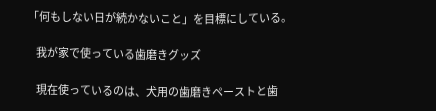「何もしない日が続かないこと」を目標にしている。

    我が家で使っている歯磨きグッズ

    現在使っているのは、犬用の歯磨きペーストと歯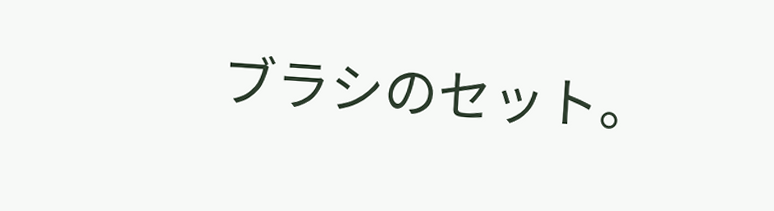ブラシのセット。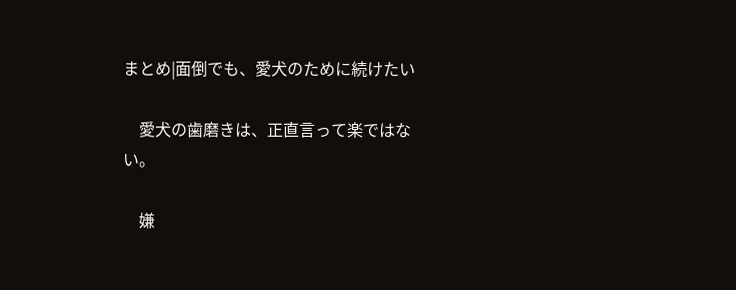まとめ|面倒でも、愛犬のために続けたい

    愛犬の歯磨きは、正直言って楽ではない。

    嫌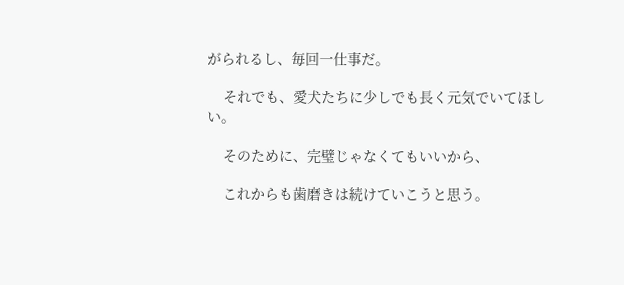がられるし、毎回一仕事だ。

    それでも、愛犬たちに少しでも長く元気でいてほしい。

    そのために、完璧じゃなくてもいいから、

    これからも歯磨きは続けていこうと思う。